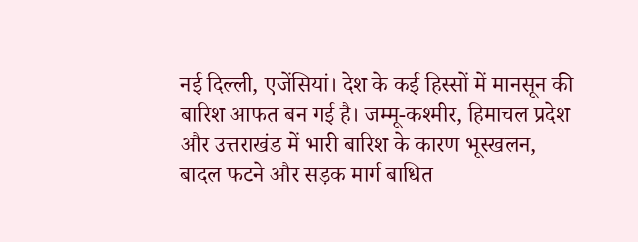नई दिल्ली, एजेंसियां। देश के कई हिस्सों में मानसून की बारिश आफत बन गई है। जम्मू-कश्मीर, हिमाचल प्रदेश और उत्तराखंड में भारी बारिश के कारण भूस्खलन, बादल फटने और सड़क मार्ग बाधित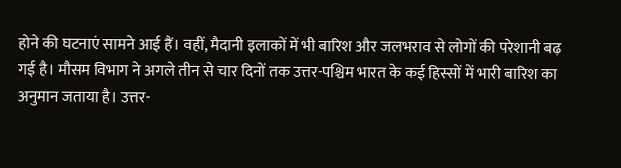होने की घटनाएं सामने आई हैं। वहीं, मैदानी इलाकों में भी बारिश और जलभराव से लोगों की परेशानी बढ़ गई है। मौसम विभाग ने अगले तीन से चार दिनों तक उत्तर-पश्चिम भारत के कई हिस्सों में भारी बारिश का अनुमान जताया है। उत्तर-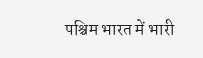पश्चिम भारत में भारी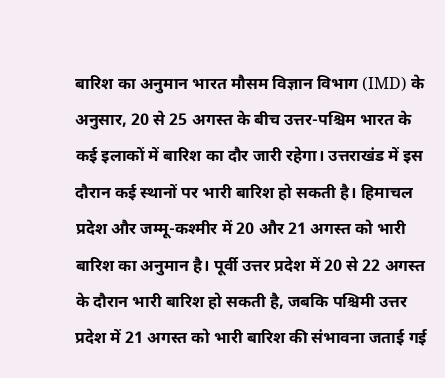बारिश का अनुमान भारत मौसम विज्ञान विभाग (IMD) के अनुसार, 20 से 25 अगस्त के बीच उत्तर-पश्चिम भारत के कई इलाकों में बारिश का दौर जारी रहेगा। उत्तराखंड में इस दौरान कई स्थानों पर भारी बारिश हो सकती है। हिमाचल प्रदेश और जम्मू-कश्मीर में 20 और 21 अगस्त को भारी बारिश का अनुमान है। पूर्वी उत्तर प्रदेश में 20 से 22 अगस्त के दौरान भारी बारिश हो सकती है, जबकि पश्चिमी उत्तर प्रदेश में 21 अगस्त को भारी बारिश की संभावना जताई गई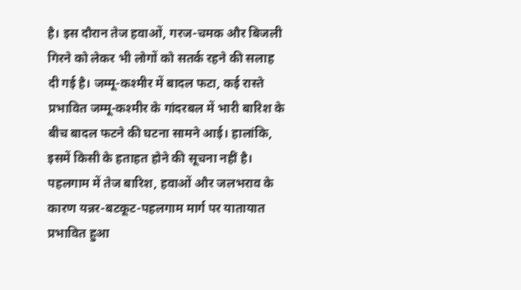है। इस दौरान तेज हवाओं, गरज-चमक और बिजली गिरने को लेकर भी लोगों को सतर्क रहने की सलाह दी गई है। जम्मू-कश्मीर में बादल फटा, कई रास्ते प्रभावित जम्मू-कश्मीर के गांदरबल में भारी बारिश के बीच बादल फटने की घटना सामने आई। हालांकि, इसमें किसी के हताहत होने की सूचना नहीं है। पहलगाम में तेज बारिश, हवाओं और जलभराव के कारण यन्नर-बटकूट-पहलगाम मार्ग पर यातायात प्रभावित हुआ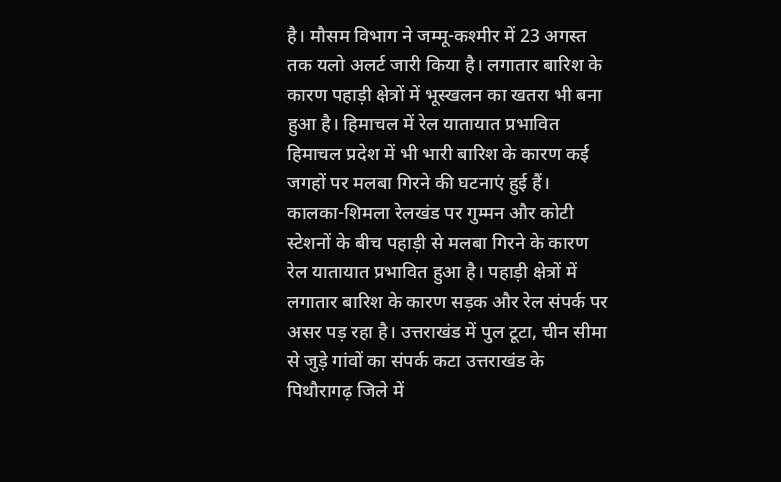है। मौसम विभाग ने जम्मू-कश्मीर में 23 अगस्त तक यलो अलर्ट जारी किया है। लगातार बारिश के कारण पहाड़ी क्षेत्रों में भूस्खलन का खतरा भी बना हुआ है। हिमाचल में रेल यातायात प्रभावित हिमाचल प्रदेश में भी भारी बारिश के कारण कई जगहों पर मलबा गिरने की घटनाएं हुई हैं। कालका-शिमला रेलखंड पर गुम्मन और कोटी स्टेशनों के बीच पहाड़ी से मलबा गिरने के कारण रेल यातायात प्रभावित हुआ है। पहाड़ी क्षेत्रों में लगातार बारिश के कारण सड़क और रेल संपर्क पर असर पड़ रहा है। उत्तराखंड में पुल टूटा, चीन सीमा से जुड़े गांवों का संपर्क कटा उत्तराखंड के पिथौरागढ़ जिले में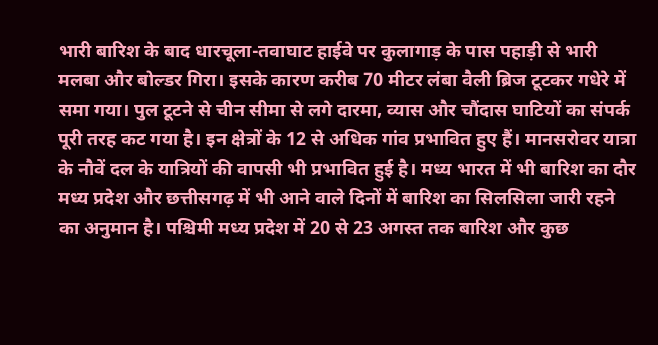भारी बारिश के बाद धारचूला-तवाघाट हाईवे पर कुलागाड़ के पास पहाड़ी से भारी मलबा और बोल्डर गिरा। इसके कारण करीब 70 मीटर लंबा वैली ब्रिज टूटकर गधेरे में समा गया। पुल टूटने से चीन सीमा से लगे दारमा, व्यास और चौंदास घाटियों का संपर्क पूरी तरह कट गया है। इन क्षेत्रों के 12 से अधिक गांव प्रभावित हुए हैं। मानसरोवर यात्रा के नौवें दल के यात्रियों की वापसी भी प्रभावित हुई है। मध्य भारत में भी बारिश का दौर मध्य प्रदेश और छत्तीसगढ़ में भी आने वाले दिनों में बारिश का सिलसिला जारी रहने का अनुमान है। पश्चिमी मध्य प्रदेश में 20 से 23 अगस्त तक बारिश और कुछ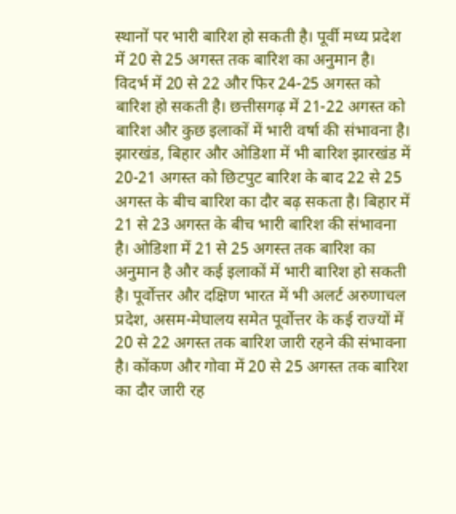स्थानों पर भारी बारिश हो सकती है। पूर्वी मध्य प्रदेश में 20 से 25 अगस्त तक बारिश का अनुमान है। विदर्भ में 20 से 22 और फिर 24-25 अगस्त को बारिश हो सकती है। छत्तीसगढ़ में 21-22 अगस्त को बारिश और कुछ इलाकों में भारी वर्षा की संभावना है। झारखंड, बिहार और ओडिशा में भी बारिश झारखंड में 20-21 अगस्त को छिटपुट बारिश के बाद 22 से 25 अगस्त के बीच बारिश का दौर बढ़ सकता है। बिहार में 21 से 23 अगस्त के बीच भारी बारिश की संभावना है। ओडिशा में 21 से 25 अगस्त तक बारिश का अनुमान है और कई इलाकों में भारी बारिश हो सकती है। पूर्वोत्तर और दक्षिण भारत में भी अलर्ट अरुणाचल प्रदेश, असम-मेघालय समेत पूर्वोत्तर के कई राज्यों में 20 से 22 अगस्त तक बारिश जारी रहने की संभावना है। कोंकण और गोवा में 20 से 25 अगस्त तक बारिश का दौर जारी रह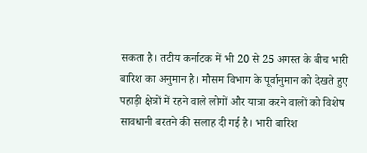सकता है। तटीय कर्नाटक में भी 20 से 25 अगस्त के बीच भारी बारिश का अनुमान है। मौसम विभाग के पूर्वानुमान को देखते हुए पहाड़ी क्षेत्रों में रहने वाले लोगों और यात्रा करने वालों को विशेष सावधानी बरतने की सलाह दी गई है। भारी बारिश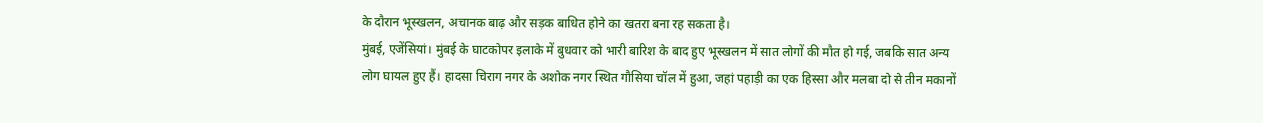के दौरान भूस्खलन, अचानक बाढ़ और सड़क बाधित होने का खतरा बना रह सकता है।
मुंबई, एजेंसियां। मुंबई के घाटकोपर इलाके में बुधवार को भारी बारिश के बाद हुए भूस्खलन में सात लोगों की मौत हो गई, जबकि सात अन्य लोग घायल हुए हैं। हादसा चिराग नगर के अशोक नगर स्थित गौसिया चॉल में हुआ, जहां पहाड़ी का एक हिस्सा और मलबा दो से तीन मकानों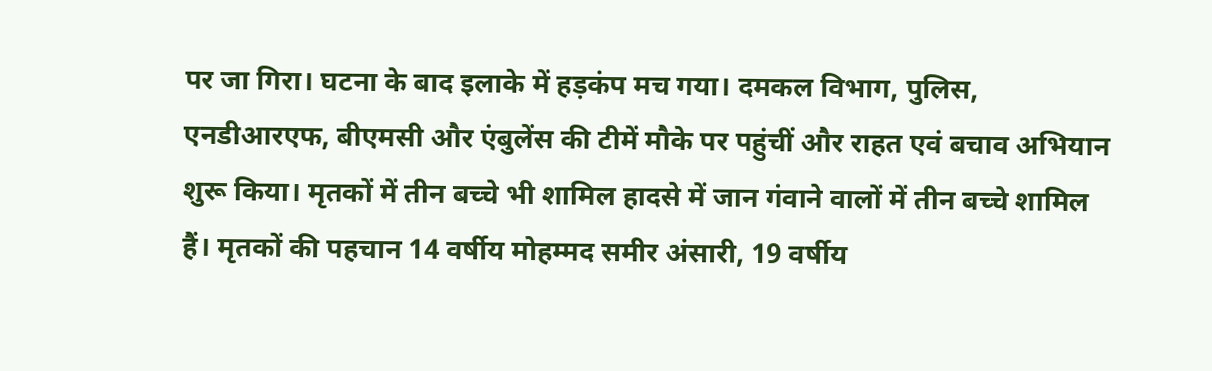पर जा गिरा। घटना के बाद इलाके में हड़कंप मच गया। दमकल विभाग, पुलिस, एनडीआरएफ, बीएमसी और एंबुलेंस की टीमें मौके पर पहुंचीं और राहत एवं बचाव अभियान शुरू किया। मृतकों में तीन बच्चे भी शामिल हादसे में जान गंवाने वालों में तीन बच्चे शामिल हैं। मृतकों की पहचान 14 वर्षीय मोहम्मद समीर अंसारी, 19 वर्षीय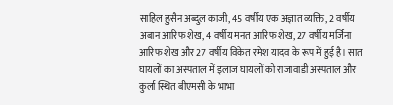साहिल हुसैन अब्दुल काजी, 45 वर्षीय एक अज्ञात व्यक्ति, 2 वर्षीय अबान आरिफ शेख, 4 वर्षीय मनत आरिफ शेख, 27 वर्षीय मर्जिना आरिफ शेख और 27 वर्षीय विकेत रमेश यादव के रूप में हुई है। सात घायलों का अस्पताल में इलाज घायलों को राजावाडी अस्पताल और कुर्ला स्थित बीएमसी के भाभा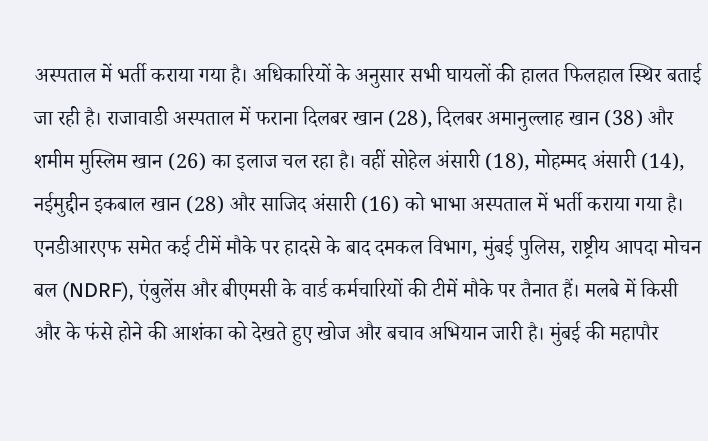अस्पताल में भर्ती कराया गया है। अधिकारियों के अनुसार सभी घायलों की हालत फिलहाल स्थिर बताई जा रही है। राजावाडी अस्पताल में फराना दिलबर खान (28), दिलबर अमानुल्लाह खान (38) और शमीम मुस्लिम खान (26) का इलाज चल रहा है। वहीं सोहेल अंसारी (18), मोहम्मद अंसारी (14), नईमुद्दीन इकबाल खान (28) और साजिद अंसारी (16) को भाभा अस्पताल में भर्ती कराया गया है। एनडीआरएफ समेत कई टीमें मौके पर हादसे के बाद दमकल विभाग, मुंबई पुलिस, राष्ट्रीय आपदा मोचन बल (NDRF), एंबुलेंस और बीएमसी के वार्ड कर्मचारियों की टीमें मौके पर तैनात हैं। मलबे में किसी और के फंसे होने की आशंका को देखते हुए खोज और बचाव अभियान जारी है। मुंबई की महापौर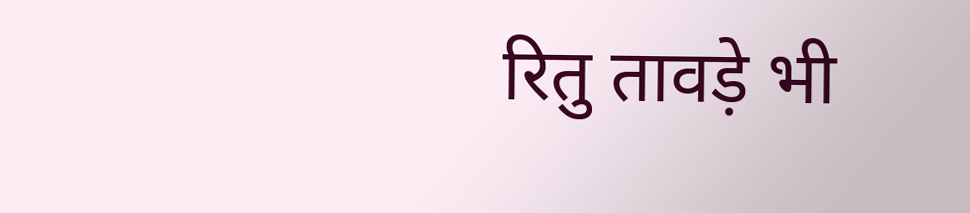रितु तावड़े भी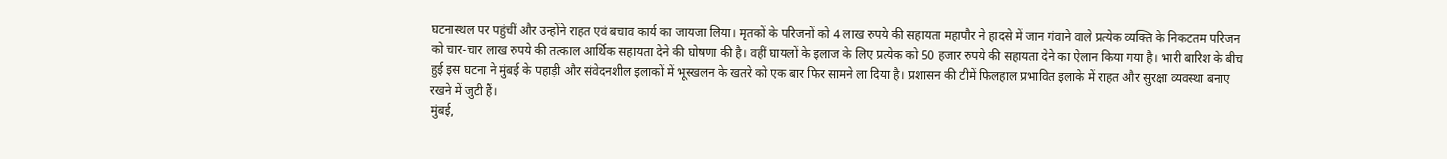घटनास्थल पर पहुंचीं और उन्होंने राहत एवं बचाव कार्य का जायजा लिया। मृतकों के परिजनों को 4 लाख रुपये की सहायता महापौर ने हादसे में जान गंवाने वाले प्रत्येक व्यक्ति के निकटतम परिजन को चार-चार लाख रुपये की तत्काल आर्थिक सहायता देने की घोषणा की है। वहीं घायलों के इलाज के लिए प्रत्येक को 50 हजार रुपये की सहायता देने का ऐलान किया गया है। भारी बारिश के बीच हुई इस घटना ने मुंबई के पहाड़ी और संवेदनशील इलाकों में भूस्खलन के खतरे को एक बार फिर सामने ला दिया है। प्रशासन की टीमें फिलहाल प्रभावित इलाके में राहत और सुरक्षा व्यवस्था बनाए रखने में जुटी हैं।
मुंबई,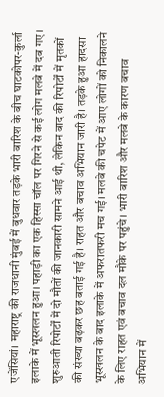एजेंसियां। महाराष्ट्र की राजधानी मुंबई में बुधवार तड़के भारी बारिश के बीच घाटकोपर-कुर्ला इलाके में भूस्खलन हुआ। पहाड़ी का एक हिस्सा चॉल पर गिरने से कई लोग मलबे में दब गए। शुरुआती रिपोर्टों में दो मौतों की जानकारी सामने आई थी, लेकिन बाद की रिपोर्टों में मृतकों की संख्या बढ़कर छह बताई गई है। राहत और बचाव अभियान जारी है। तड़के हुआ हादसा भूस्खलन के बाद इलाके में अफरातफरी मच गई। मलबे की चपेट में आए लोगों को निकालने के लिए राहत एवं बचाव दल मौके पर पहुंचे। भारी बारिश और मलबे के कारण बचाव अभियान में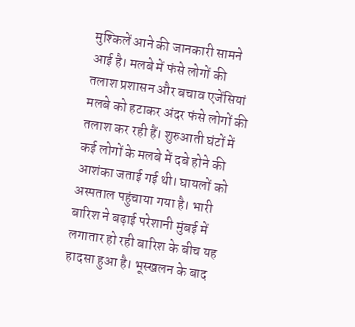मुश्किलें आने की जानकारी सामने आई है। मलबे में फंसे लोगों की तलाश प्रशासन और बचाव एजेंसियां मलबे को हटाकर अंदर फंसे लोगों की तलाश कर रही हैं। शुरुआती घंटों में कई लोगों के मलबे में दबे होने की आशंका जताई गई थी। घायलों को अस्पताल पहुंचाया गया है। भारी बारिश ने बढ़ाई परेशानी मुंबई में लगातार हो रही बारिश के बीच यह हादसा हुआ है। भूस्खलन के बाद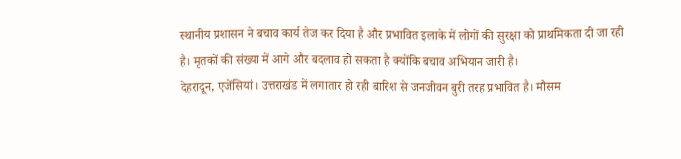स्थानीय प्रशासन ने बचाव कार्य तेज कर दिया है और प्रभावित इलाके में लोगों की सुरक्षा को प्राथमिकता दी जा रही है। मृतकों की संख्या में आगे और बदलाव हो सकता है क्योंकि बचाव अभियान जारी है।
देहरादून, एजेंसियां। उत्तराखंड में लगातार हो रही बारिश से जनजीवन बुरी तरह प्रभावित है। मौसम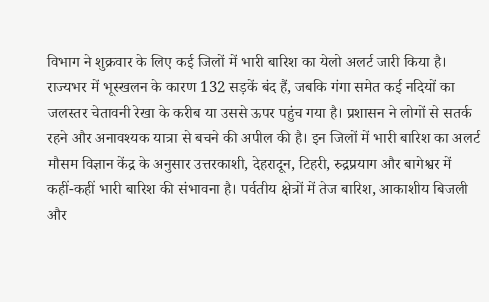विभाग ने शुक्रवार के लिए कई जिलों में भारी बारिश का येलो अलर्ट जारी किया है। राज्यभर में भूस्खलन के कारण 132 सड़कें बंद हैं, जबकि गंगा समेत कई नदियों का जलस्तर चेतावनी रेखा के करीब या उससे ऊपर पहुंच गया है। प्रशासन ने लोगों से सतर्क रहने और अनावश्यक यात्रा से बचने की अपील की है। इन जिलों में भारी बारिश का अलर्ट मौसम विज्ञान केंद्र के अनुसार उत्तरकाशी, देहरादून, टिहरी, रुद्रप्रयाग और बागेश्वर में कहीं-कहीं भारी बारिश की संभावना है। पर्वतीय क्षेत्रों में तेज बारिश, आकाशीय बिजली और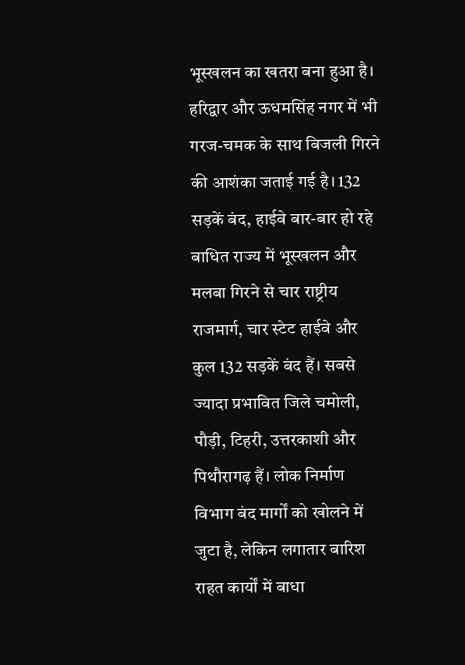भूस्खलन का खतरा बना हुआ है। हरिद्वार और ऊधमसिंह नगर में भी गरज-चमक के साथ बिजली गिरने की आशंका जताई गई है। 132 सड़कें बंद, हाईवे बार-बार हो रहे बाधित राज्य में भूस्खलन और मलबा गिरने से चार राष्ट्रीय राजमार्ग, चार स्टेट हाईवे और कुल 132 सड़कें बंद हैं। सबसे ज्यादा प्रभावित जिले चमोली, पौड़ी, टिहरी, उत्तरकाशी और पिथौरागढ़ हैं। लोक निर्माण विभाग बंद मार्गों को खोलने में जुटा है, लेकिन लगातार बारिश राहत कार्यों में बाधा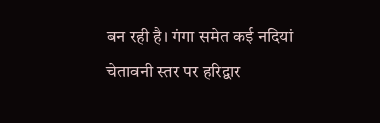बन रही है। गंगा समेत कई नदियां चेतावनी स्तर पर हरिद्वार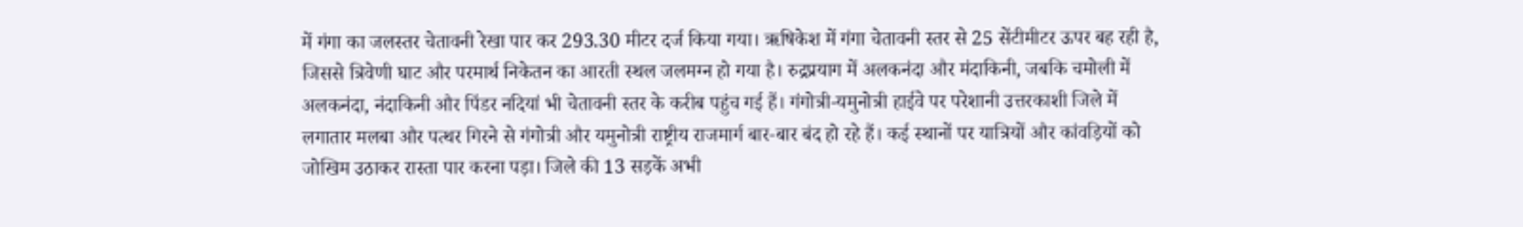में गंगा का जलस्तर चेतावनी रेखा पार कर 293.30 मीटर दर्ज किया गया। ऋषिकेश में गंगा चेतावनी स्तर से 25 सेंटीमीटर ऊपर बह रही है, जिससे त्रिवेणी घाट और परमार्थ निकेतन का आरती स्थल जलमग्न हो गया है। रुद्रप्रयाग में अलकनंदा और मंदाकिनी, जबकि चमोली में अलकनंदा, नंदाकिनी और पिंडर नदियां भी चेतावनी स्तर के करीब पहुंच गई हैं। गंगोत्री-यमुनोत्री हाईवे पर परेशानी उत्तरकाशी जिले में लगातार मलबा और पत्थर गिरने से गंगोत्री और यमुनोत्री राष्ट्रीय राजमार्ग बार-बार बंद हो रहे हैं। कई स्थानों पर यात्रियों और कांवड़ियों को जोखिम उठाकर रास्ता पार करना पड़ा। जिले की 13 सड़कें अभी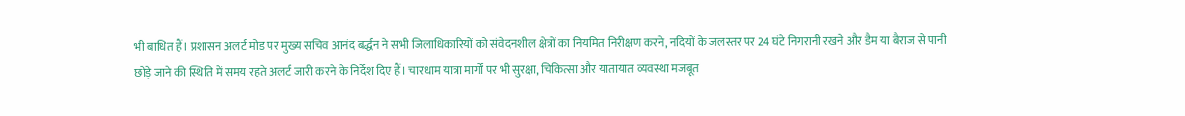भी बाधित हैं। प्रशासन अलर्ट मोड पर मुख्य सचिव आनंद बर्द्धन ने सभी जिलाधिकारियों को संवेदनशील क्षेत्रों का नियमित निरीक्षण करने, नदियों के जलस्तर पर 24 घंटे निगरानी रखने और डैम या बैराज से पानी छोड़े जाने की स्थिति में समय रहते अलर्ट जारी करने के निर्देश दिए हैं। चारधाम यात्रा मार्गों पर भी सुरक्षा, चिकित्सा और यातायात व्यवस्था मजबूत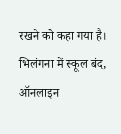रखने को कहा गया है। भिलंगना में स्कूल बंद, ऑनलाइन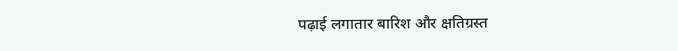पढ़ाई लगातार बारिश और क्षतिग्रस्त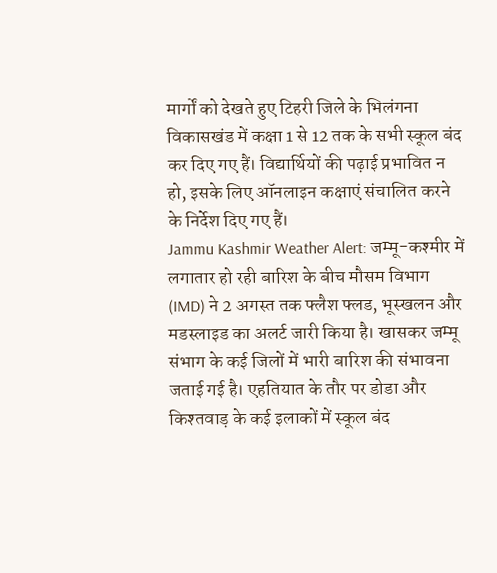मार्गों को देखते हुए टिहरी जिले के भिलंगना विकासखंड में कक्षा 1 से 12 तक के सभी स्कूल बंद कर दिए गए हैं। विद्यार्थियों की पढ़ाई प्रभावित न हो, इसके लिए ऑनलाइन कक्षाएं संचालित करने के निर्देश दिए गए हैं।
Jammu Kashmir Weather Alert: जम्मू-कश्मीर में लगातार हो रही बारिश के बीच मौसम विभाग (IMD) ने 2 अगस्त तक फ्लैश फ्लड, भूस्खलन और मडस्लाइड का अलर्ट जारी किया है। खासकर जम्मू संभाग के कई जिलों में भारी बारिश की संभावना जताई गई है। एहतियात के तौर पर डोडा और किश्तवाड़ के कई इलाकों में स्कूल बंद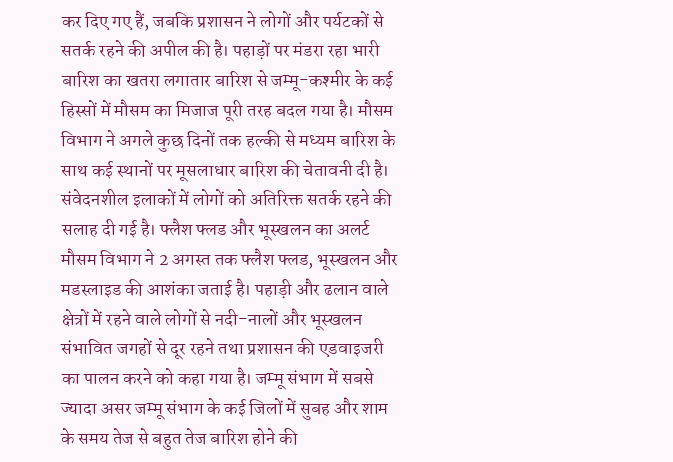कर दिए गए हैं, जबकि प्रशासन ने लोगों और पर्यटकों से सतर्क रहने की अपील की है। पहाड़ों पर मंडरा रहा भारी बारिश का खतरा लगातार बारिश से जम्मू-कश्मीर के कई हिस्सों में मौसम का मिजाज पूरी तरह बदल गया है। मौसम विभाग ने अगले कुछ दिनों तक हल्की से मध्यम बारिश के साथ कई स्थानों पर मूसलाधार बारिश की चेतावनी दी है। संवेदनशील इलाकों में लोगों को अतिरिक्त सतर्क रहने की सलाह दी गई है। फ्लैश फ्लड और भूस्खलन का अलर्ट मौसम विभाग ने 2 अगस्त तक फ्लैश फ्लड, भूस्खलन और मडस्लाइड की आशंका जताई है। पहाड़ी और ढलान वाले क्षेत्रों में रहने वाले लोगों से नदी-नालों और भूस्खलन संभावित जगहों से दूर रहने तथा प्रशासन की एडवाइजरी का पालन करने को कहा गया है। जम्मू संभाग में सबसे ज्यादा असर जम्मू संभाग के कई जिलों में सुबह और शाम के समय तेज से बहुत तेज बारिश होने की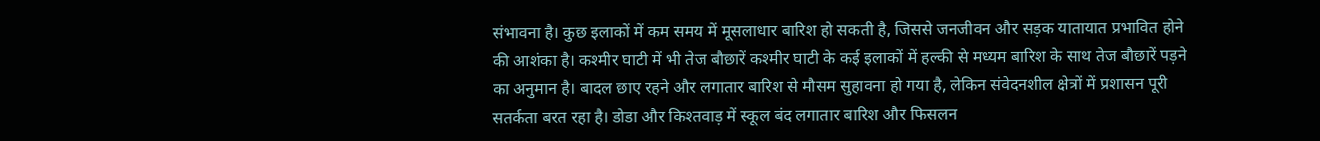संभावना है। कुछ इलाकों में कम समय में मूसलाधार बारिश हो सकती है, जिससे जनजीवन और सड़क यातायात प्रभावित होने की आशंका है। कश्मीर घाटी में भी तेज बौछारें कश्मीर घाटी के कई इलाकों में हल्की से मध्यम बारिश के साथ तेज बौछारें पड़ने का अनुमान है। बादल छाए रहने और लगातार बारिश से मौसम सुहावना हो गया है, लेकिन संवेदनशील क्षेत्रों में प्रशासन पूरी सतर्कता बरत रहा है। डोडा और किश्तवाड़ में स्कूल बंद लगातार बारिश और फिसलन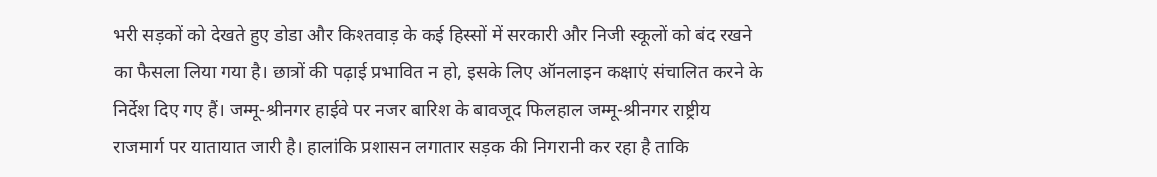भरी सड़कों को देखते हुए डोडा और किश्तवाड़ के कई हिस्सों में सरकारी और निजी स्कूलों को बंद रखने का फैसला लिया गया है। छात्रों की पढ़ाई प्रभावित न हो, इसके लिए ऑनलाइन कक्षाएं संचालित करने के निर्देश दिए गए हैं। जम्मू-श्रीनगर हाईवे पर नजर बारिश के बावजूद फिलहाल जम्मू-श्रीनगर राष्ट्रीय राजमार्ग पर यातायात जारी है। हालांकि प्रशासन लगातार सड़क की निगरानी कर रहा है ताकि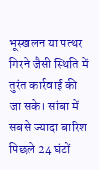भूस्खलन या पत्थर गिरने जैसी स्थिति में तुरंत कार्रवाई की जा सके। सांबा में सबसे ज्यादा बारिश पिछले 24 घंटों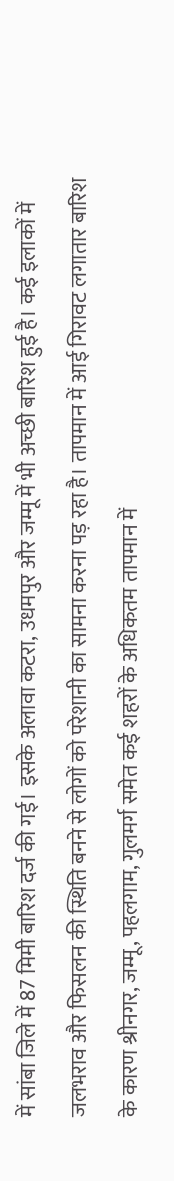में सांबा जिले में 87 मिमी बारिश दर्ज की गई। इसके अलावा कटरा, उधमपुर और जम्मू में भी अच्छी बारिश हुई है। कई इलाकों में जलभराव और फिसलन की स्थिति बनने से लोगों को परेशानी का सामना करना पड़ रहा है। तापमान में आई गिरावट लगातार बारिश के कारण श्रीनगर, जम्मू, पहलगाम, गुलमर्ग समेत कई शहरों के अधिकतम तापमान में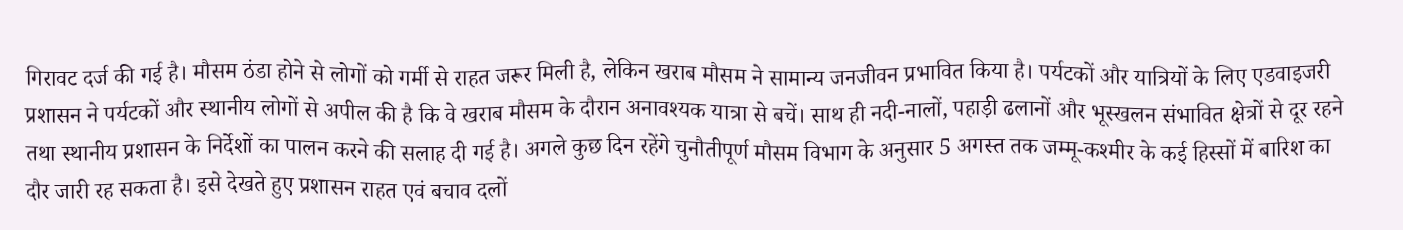गिरावट दर्ज की गई है। मौसम ठंडा होने से लोगों को गर्मी से राहत जरूर मिली है, लेकिन खराब मौसम ने सामान्य जनजीवन प्रभावित किया है। पर्यटकों और यात्रियों के लिए एडवाइजरी प्रशासन ने पर्यटकों और स्थानीय लोगों से अपील की है कि वे खराब मौसम के दौरान अनावश्यक यात्रा से बचें। साथ ही नदी-नालों, पहाड़ी ढलानों और भूस्खलन संभावित क्षेत्रों से दूर रहने तथा स्थानीय प्रशासन के निर्देशों का पालन करने की सलाह दी गई है। अगले कुछ दिन रहेंगे चुनौतीपूर्ण मौसम विभाग के अनुसार 5 अगस्त तक जम्मू-कश्मीर के कई हिस्सों में बारिश का दौर जारी रह सकता है। इसे देखते हुए प्रशासन राहत एवं बचाव दलों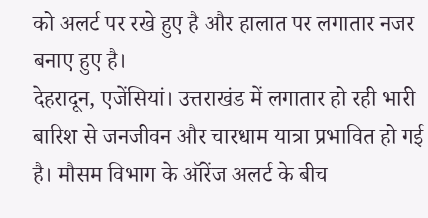को अलर्ट पर रखे हुए है और हालात पर लगातार नजर बनाए हुए है।
देहरादून, एजेंसियां। उत्तराखंड में लगातार हो रही भारी बारिश से जनजीवन और चारधाम यात्रा प्रभावित हो गई है। मौसम विभाग के ऑरेंज अलर्ट के बीच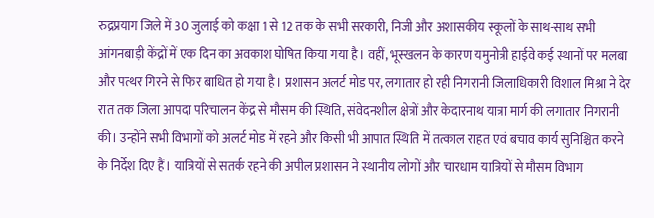रुद्रप्रयाग जिले में 30 जुलाई को कक्षा 1 से 12 तक के सभी सरकारी, निजी और अशासकीय स्कूलों के साथ-साथ सभी आंगनबाड़ी केंद्रों में एक दिन का अवकाश घोषित किया गया है। वहीं, भूस्खलन के कारण यमुनोत्री हाईवे कई स्थानों पर मलबा और पत्थर गिरने से फिर बाधित हो गया है। प्रशासन अलर्ट मोड पर, लगातार हो रही निगरानी जिलाधिकारी विशाल मिश्रा ने देर रात तक जिला आपदा परिचालन केंद्र से मौसम की स्थिति, संवेदनशील क्षेत्रों और केदारनाथ यात्रा मार्ग की लगातार निगरानी की। उन्होंने सभी विभागों को अलर्ट मोड में रहने और किसी भी आपात स्थिति में तत्काल राहत एवं बचाव कार्य सुनिश्चित करने के निर्देश दिए हैं। यात्रियों से सतर्क रहने की अपील प्रशासन ने स्थानीय लोगों और चारधाम यात्रियों से मौसम विभाग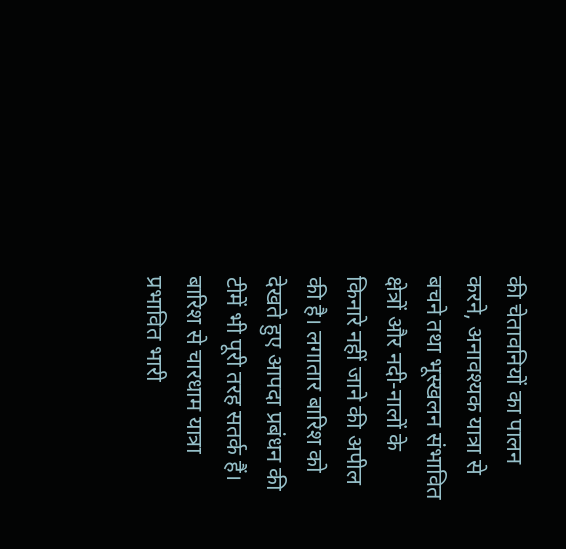की चेतावनियों का पालन करने, अनावश्यक यात्रा से बचने तथा भूस्खलन संभावित क्षेत्रों और नदी-नालों के किनारे नहीं जाने की अपील की है। लगातार बारिश को देखते हुए आपदा प्रबंधन की टीमें भी पूरी तरह सतर्क हैं। बारिश से चारधाम यात्रा प्रभावित भारी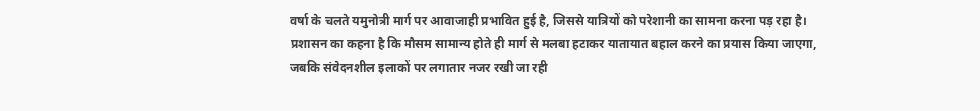वर्षा के चलते यमुनोत्री मार्ग पर आवाजाही प्रभावित हुई है, जिससे यात्रियों को परेशानी का सामना करना पड़ रहा है। प्रशासन का कहना है कि मौसम सामान्य होते ही मार्ग से मलबा हटाकर यातायात बहाल करने का प्रयास किया जाएगा, जबकि संवेदनशील इलाकों पर लगातार नजर रखी जा रही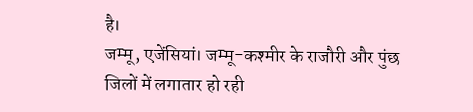है।
जम्मू, एजेंसियां। जम्मू-कश्मीर के राजौरी और पुंछ जिलों में लगातार हो रही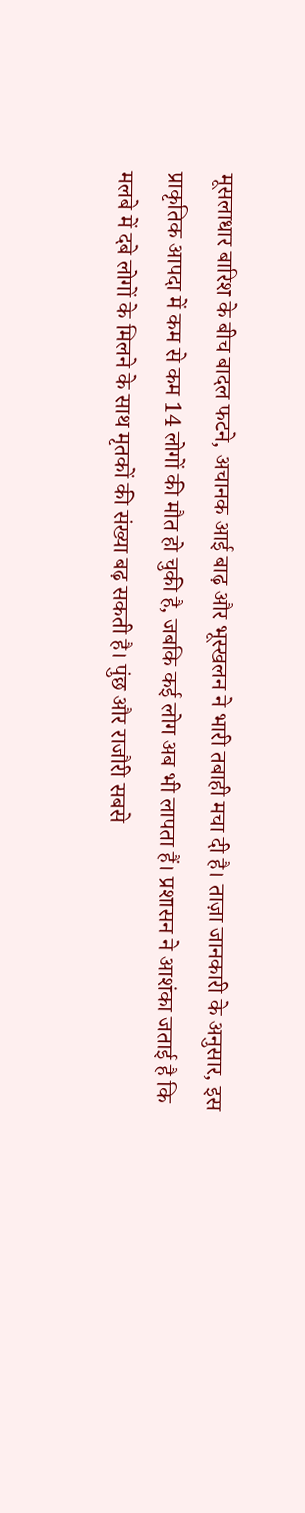मूसलाधार बारिश के बीच बादल फटने, अचानक आई बाढ़ और भूस्खलन ने भारी तबाही मचा दी है। ताज़ा जानकारी के अनुसार, इस प्राकृतिक आपदा में कम से कम 14 लोगों की मौत हो चुकी है, जबकि कई लोग अब भी लापता हैं। प्रशासन ने आशंका जताई है कि मलबे में दबे लोगों के मिलने के साथ मृतकों की संख्या बढ़ सकती है। पुंछ और राजौरी सबसे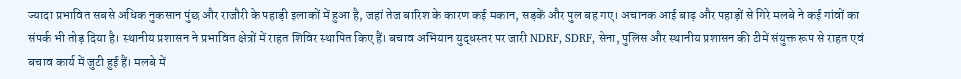ज्यादा प्रभावित सबसे अधिक नुकसान पुंछ और राजौरी के पहाड़ी इलाकों में हुआ है, जहां तेज बारिश के कारण कई मकान, सड़कें और पुल बह गए। अचानक आई बाढ़ और पहाड़ों से गिरे मलबे ने कई गांवों का संपर्क भी तोड़ दिया है। स्थानीय प्रशासन ने प्रभावित क्षेत्रों में राहत शिविर स्थापित किए हैं। बचाव अभियान युद्धस्तर पर जारी NDRF, SDRF, सेना, पुलिस और स्थानीय प्रशासन की टीमें संयुक्त रूप से राहत एवं बचाव कार्य में जुटी हुई हैं। मलबे में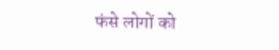फंसे लोगों को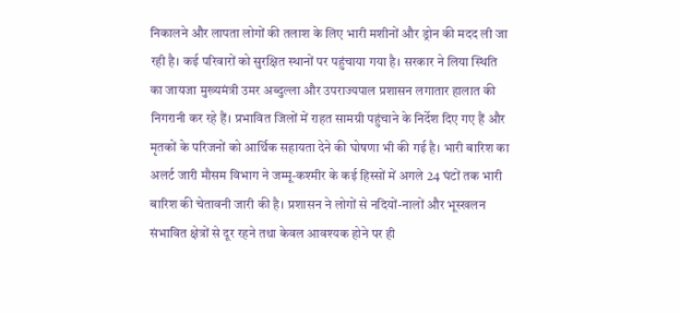निकालने और लापता लोगों की तलाश के लिए भारी मशीनों और ड्रोन की मदद ली जा रही है। कई परिवारों को सुरक्षित स्थानों पर पहुंचाया गया है। सरकार ने लिया स्थिति का जायजा मुख्यमंत्री उमर अब्दुल्ला और उपराज्यपाल प्रशासन लगातार हालात की निगरानी कर रहे हैं। प्रभावित जिलों में राहत सामग्री पहुंचाने के निर्देश दिए गए हैं और मृतकों के परिजनों को आर्थिक सहायता देने की घोषणा भी की गई है। भारी बारिश का अलर्ट जारी मौसम विभाग ने जम्मू-कश्मीर के कई हिस्सों में अगले 24 घंटों तक भारी बारिश की चेतावनी जारी की है। प्रशासन ने लोगों से नदियों-नालों और भूस्खलन संभावित क्षेत्रों से दूर रहने तथा केवल आवश्यक होने पर ही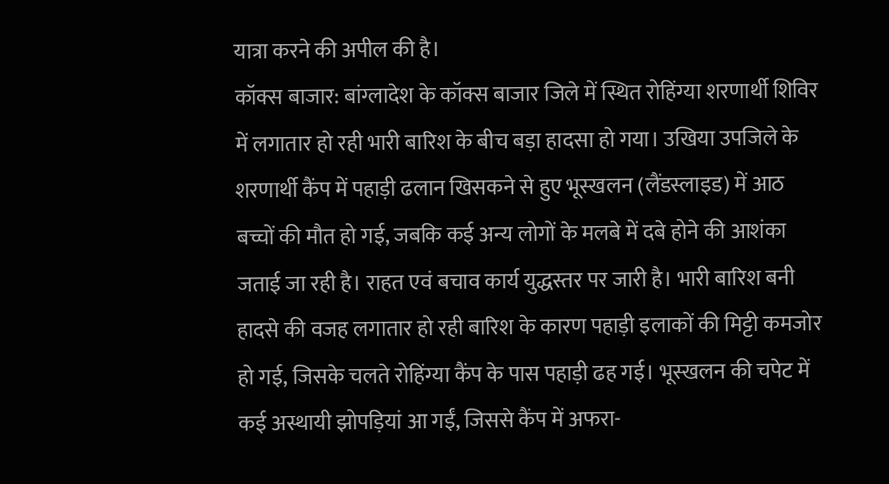यात्रा करने की अपील की है।
कॉक्स बाजार: बांग्लादेश के कॉक्स बाजार जिले में स्थित रोहिंग्या शरणार्थी शिविर में लगातार हो रही भारी बारिश के बीच बड़ा हादसा हो गया। उखिया उपजिले के शरणार्थी कैंप में पहाड़ी ढलान खिसकने से हुए भूस्खलन (लैंडस्लाइड) में आठ बच्चों की मौत हो गई, जबकि कई अन्य लोगों के मलबे में दबे होने की आशंका जताई जा रही है। राहत एवं बचाव कार्य युद्धस्तर पर जारी है। भारी बारिश बनी हादसे की वजह लगातार हो रही बारिश के कारण पहाड़ी इलाकों की मिट्टी कमजोर हो गई, जिसके चलते रोहिंग्या कैंप के पास पहाड़ी ढह गई। भूस्खलन की चपेट में कई अस्थायी झोपड़ियां आ गईं, जिससे कैंप में अफरा-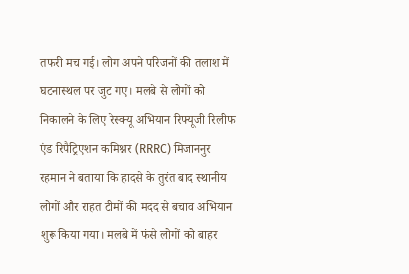तफरी मच गई। लोग अपने परिजनों की तलाश में घटनास्थल पर जुट गए। मलबे से लोगों को निकालने के लिए रेस्क्यू अभियान रिफ्यूजी रिलीफ एंड रिपैट्रिएशन कमिश्नर (RRRC) मिजाननुर रहमान ने बताया कि हादसे के तुरंत बाद स्थानीय लोगों और राहत टीमों की मदद से बचाव अभियान शुरू किया गया। मलबे में फंसे लोगों को बाहर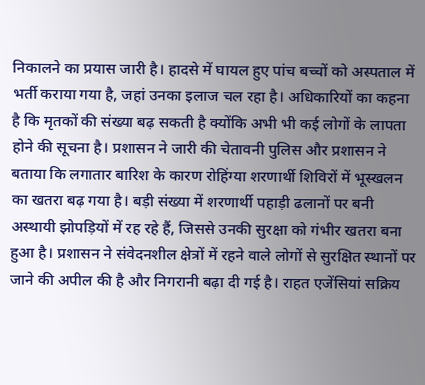निकालने का प्रयास जारी है। हादसे में घायल हुए पांच बच्चों को अस्पताल में भर्ती कराया गया है, जहां उनका इलाज चल रहा है। अधिकारियों का कहना है कि मृतकों की संख्या बढ़ सकती है क्योंकि अभी भी कई लोगों के लापता होने की सूचना है। प्रशासन ने जारी की चेतावनी पुलिस और प्रशासन ने बताया कि लगातार बारिश के कारण रोहिंग्या शरणार्थी शिविरों में भूस्खलन का खतरा बढ़ गया है। बड़ी संख्या में शरणार्थी पहाड़ी ढलानों पर बनी अस्थायी झोपड़ियों में रह रहे हैं, जिससे उनकी सुरक्षा को गंभीर खतरा बना हुआ है। प्रशासन ने संवेदनशील क्षेत्रों में रहने वाले लोगों से सुरक्षित स्थानों पर जाने की अपील की है और निगरानी बढ़ा दी गई है। राहत एजेंसियां सक्रिय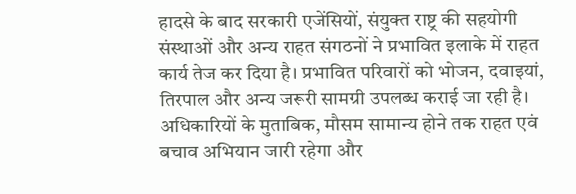हादसे के बाद सरकारी एजेंसियों, संयुक्त राष्ट्र की सहयोगी संस्थाओं और अन्य राहत संगठनों ने प्रभावित इलाके में राहत कार्य तेज कर दिया है। प्रभावित परिवारों को भोजन, दवाइयां, तिरपाल और अन्य जरूरी सामग्री उपलब्ध कराई जा रही है। अधिकारियों के मुताबिक, मौसम सामान्य होने तक राहत एवं बचाव अभियान जारी रहेगा और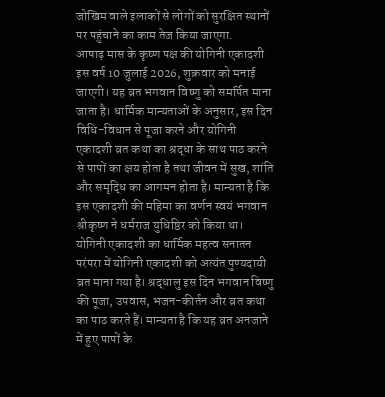जोखिम वाले इलाकों से लोगों को सुरक्षित स्थानों पर पहुंचाने का काम तेज किया जाएगा.
आषाढ़ मास के कृष्ण पक्ष की योगिनी एकादशी इस वर्ष 10 जुलाई 2026, शुक्रवार को मनाई जाएगी। यह व्रत भगवान विष्णु को समर्पित माना जाता है। धार्मिक मान्यताओं के अनुसार, इस दिन विधि-विधान से पूजा करने और योगिनी एकादशी व्रत कथा का श्रद्धा के साथ पाठ करने से पापों का क्षय होता है तथा जीवन में सुख, शांति और समृद्धि का आगमन होता है। मान्यता है कि इस एकादशी की महिमा का वर्णन स्वयं भगवान श्रीकृष्ण ने धर्मराज युधिष्ठिर को किया था। योगिनी एकादशी का धार्मिक महत्व सनातन परंपरा में योगिनी एकादशी को अत्यंत पुण्यदायी व्रत माना गया है। श्रद्धालु इस दिन भगवान विष्णु की पूजा, उपवास, भजन-कीर्तन और व्रत कथा का पाठ करते हैं। मान्यता है कि यह व्रत अनजाने में हुए पापों के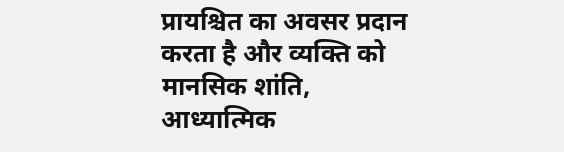प्रायश्चित का अवसर प्रदान करता है और व्यक्ति को मानसिक शांति, आध्यात्मिक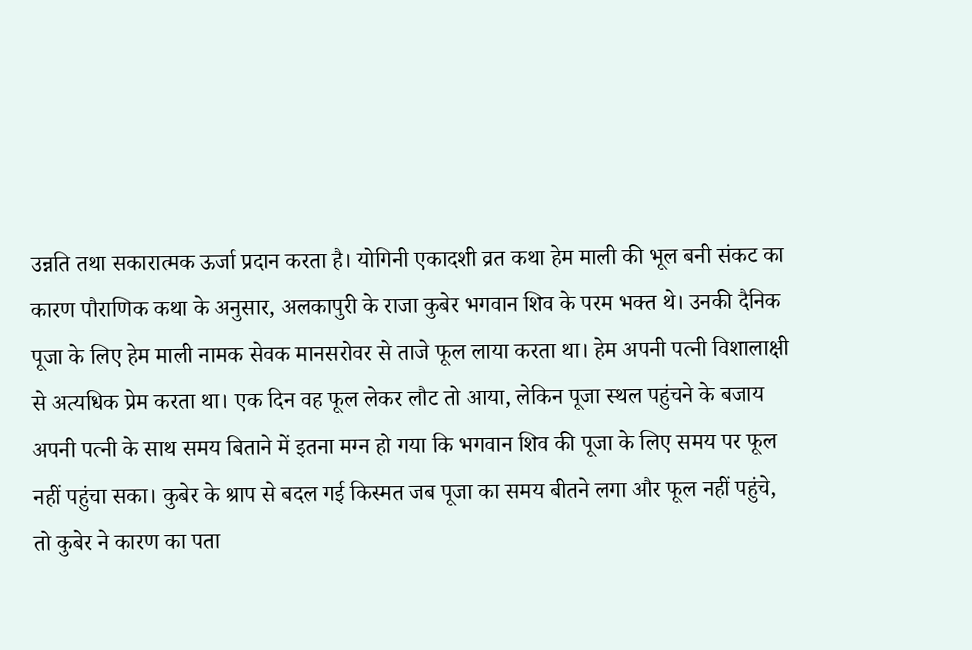उन्नति तथा सकारात्मक ऊर्जा प्रदान करता है। योगिनी एकादशी व्रत कथा हेम माली की भूल बनी संकट का कारण पौराणिक कथा के अनुसार, अलकापुरी के राजा कुबेर भगवान शिव के परम भक्त थे। उनकी दैनिक पूजा के लिए हेम माली नामक सेवक मानसरोवर से ताजे फूल लाया करता था। हेम अपनी पत्नी विशालाक्षी से अत्यधिक प्रेम करता था। एक दिन वह फूल लेकर लौट तो आया, लेकिन पूजा स्थल पहुंचने के बजाय अपनी पत्नी के साथ समय बिताने में इतना मग्न हो गया कि भगवान शिव की पूजा के लिए समय पर फूल नहीं पहुंचा सका। कुबेर के श्राप से बदल गई किस्मत जब पूजा का समय बीतने लगा और फूल नहीं पहुंचे, तो कुबेर ने कारण का पता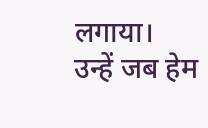लगाया। उन्हें जब हेम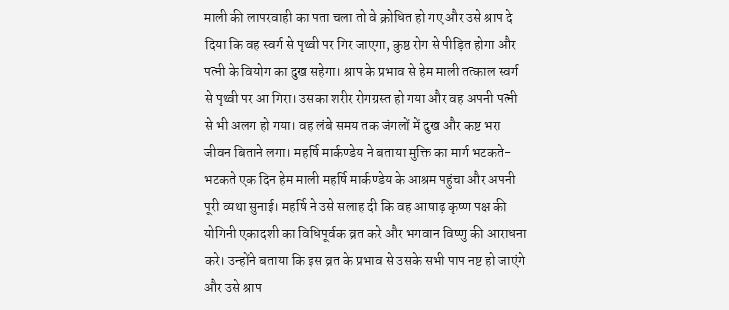माली की लापरवाही का पता चला तो वे क्रोधित हो गए और उसे श्राप दे दिया कि वह स्वर्ग से पृथ्वी पर गिर जाएगा, कुष्ठ रोग से पीड़ित होगा और पत्नी के वियोग का दुख सहेगा। श्राप के प्रभाव से हेम माली तत्काल स्वर्ग से पृथ्वी पर आ गिरा। उसका शरीर रोगग्रस्त हो गया और वह अपनी पत्नी से भी अलग हो गया। वह लंबे समय तक जंगलों में दुख और कष्ट भरा जीवन बिताने लगा। महर्षि मार्कण्डेय ने बताया मुक्ति का मार्ग भटकते-भटकते एक दिन हेम माली महर्षि मार्कण्डेय के आश्रम पहुंचा और अपनी पूरी व्यथा सुनाई। महर्षि ने उसे सलाह दी कि वह आषाढ़ कृष्ण पक्ष की योगिनी एकादशी का विधिपूर्वक व्रत करे और भगवान विष्णु की आराधना करे। उन्होंने बताया कि इस व्रत के प्रभाव से उसके सभी पाप नष्ट हो जाएंगे और उसे श्राप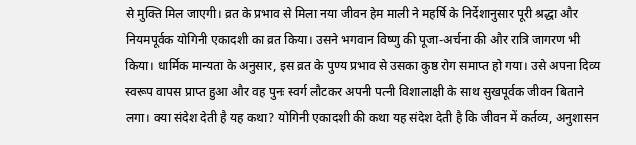से मुक्ति मिल जाएगी। व्रत के प्रभाव से मिला नया जीवन हेम माली ने महर्षि के निर्देशानुसार पूरी श्रद्धा और नियमपूर्वक योगिनी एकादशी का व्रत किया। उसने भगवान विष्णु की पूजा-अर्चना की और रात्रि जागरण भी किया। धार्मिक मान्यता के अनुसार, इस व्रत के पुण्य प्रभाव से उसका कुष्ठ रोग समाप्त हो गया। उसे अपना दिव्य स्वरूप वापस प्राप्त हुआ और वह पुनः स्वर्ग लौटकर अपनी पत्नी विशालाक्षी के साथ सुखपूर्वक जीवन बिताने लगा। क्या संदेश देती है यह कथा? योगिनी एकादशी की कथा यह संदेश देती है कि जीवन में कर्तव्य, अनुशासन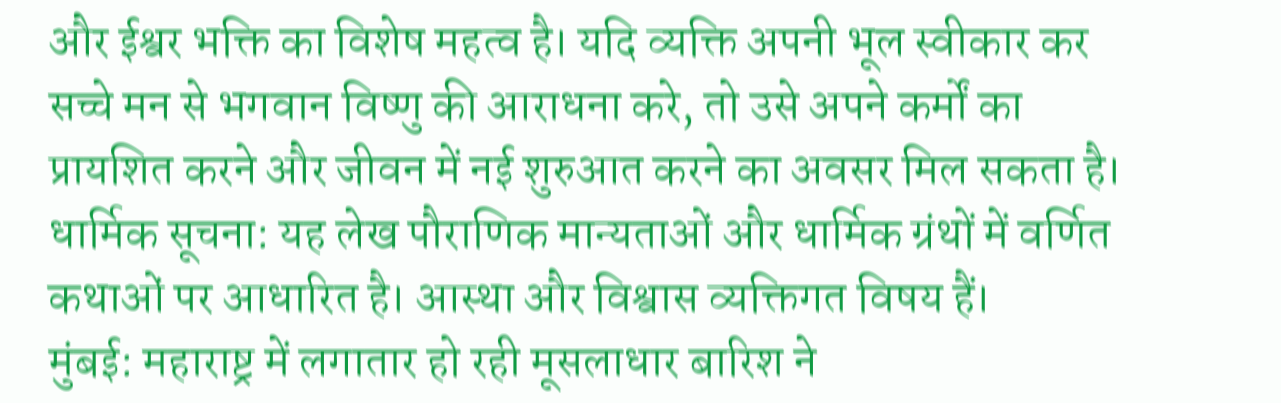और ईश्वर भक्ति का विशेष महत्व है। यदि व्यक्ति अपनी भूल स्वीकार कर सच्चे मन से भगवान विष्णु की आराधना करे, तो उसे अपने कर्मों का प्रायशित करने और जीवन में नई शुरुआत करने का अवसर मिल सकता है। धार्मिक सूचना: यह लेख पौराणिक मान्यताओं और धार्मिक ग्रंथों में वर्णित कथाओं पर आधारित है। आस्था और विश्वास व्यक्तिगत विषय हैं।
मुंबई: महाराष्ट्र में लगातार हो रही मूसलाधार बारिश ने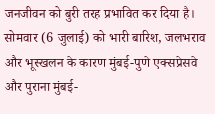जनजीवन को बुरी तरह प्रभावित कर दिया है। सोमवार (6 जुलाई) को भारी बारिश, जलभराव और भूस्खलन के कारण मुंबई-पुणे एक्सप्रेसवे और पुराना मुंबई-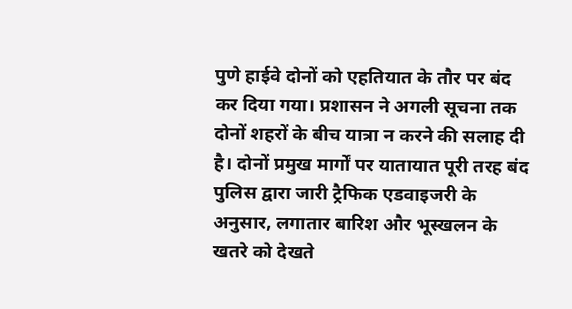पुणे हाईवे दोनों को एहतियात के तौर पर बंद कर दिया गया। प्रशासन ने अगली सूचना तक दोनों शहरों के बीच यात्रा न करने की सलाह दी है। दोनों प्रमुख मार्गों पर यातायात पूरी तरह बंद पुलिस द्वारा जारी ट्रैफिक एडवाइजरी के अनुसार, लगातार बारिश और भूस्खलन के खतरे को देखते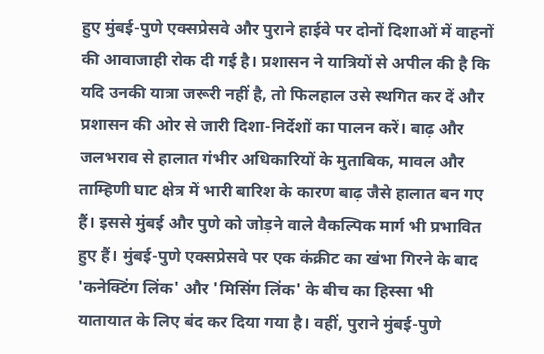हुए मुंबई-पुणे एक्सप्रेसवे और पुराने हाईवे पर दोनों दिशाओं में वाहनों की आवाजाही रोक दी गई है। प्रशासन ने यात्रियों से अपील की है कि यदि उनकी यात्रा जरूरी नहीं है, तो फिलहाल उसे स्थगित कर दें और प्रशासन की ओर से जारी दिशा-निर्देशों का पालन करें। बाढ़ और जलभराव से हालात गंभीर अधिकारियों के मुताबिक, मावल और ताम्हिणी घाट क्षेत्र में भारी बारिश के कारण बाढ़ जैसे हालात बन गए हैं। इससे मुंबई और पुणे को जोड़ने वाले वैकल्पिक मार्ग भी प्रभावित हुए हैं। मुंबई-पुणे एक्सप्रेसवे पर एक कंक्रीट का खंभा गिरने के बाद 'कनेक्टिंग लिंक' और 'मिसिंग लिंक' के बीच का हिस्सा भी यातायात के लिए बंद कर दिया गया है। वहीं, पुराने मुंबई-पुणे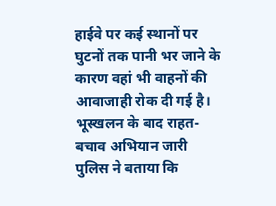हाईवे पर कई स्थानों पर घुटनों तक पानी भर जाने के कारण वहां भी वाहनों की आवाजाही रोक दी गई है। भूस्खलन के बाद राहत-बचाव अभियान जारी पुलिस ने बताया कि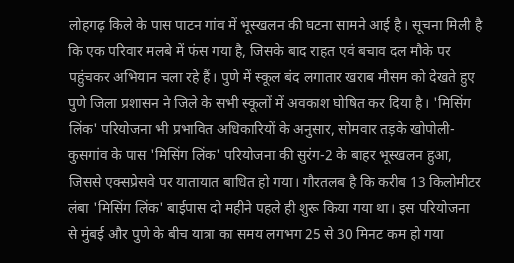लोहगढ़ किले के पास पाटन गांव में भूस्खलन की घटना सामने आई है। सूचना मिली है कि एक परिवार मलबे में फंस गया है, जिसके बाद राहत एवं बचाव दल मौके पर पहुंचकर अभियान चला रहे हैं। पुणे में स्कूल बंद लगातार खराब मौसम को देखते हुए पुणे जिला प्रशासन ने जिले के सभी स्कूलों में अवकाश घोषित कर दिया है। 'मिसिंग लिंक' परियोजना भी प्रभावित अधिकारियों के अनुसार, सोमवार तड़के खोपोली-कुसगांव के पास 'मिसिंग लिंक' परियोजना की सुरंग-2 के बाहर भूस्खलन हुआ, जिससे एक्सप्रेसवे पर यातायात बाधित हो गया। गौरतलब है कि करीब 13 किलोमीटर लंबा 'मिसिंग लिंक' बाईपास दो महीने पहले ही शुरू किया गया था। इस परियोजना से मुंबई और पुणे के बीच यात्रा का समय लगभग 25 से 30 मिनट कम हो गया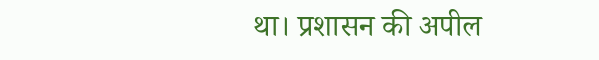था। प्रशासन की अपील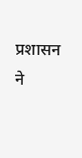प्रशासन ने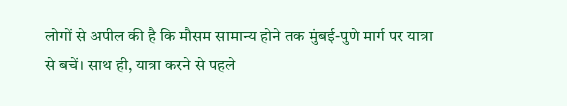लोगों से अपील की है कि मौसम सामान्य होने तक मुंबई-पुणे मार्ग पर यात्रा से बचें। साथ ही, यात्रा करने से पहले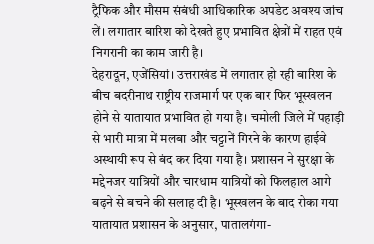ट्रैफिक और मौसम संबंधी आधिकारिक अपडेट अवश्य जांच लें। लगातार बारिश को देखते हुए प्रभावित क्षेत्रों में राहत एवं निगरानी का काम जारी है।
देहरादून, एजेंसियां। उत्तराखंड में लगातार हो रही बारिश के बीच बदरीनाथ राष्ट्रीय राजमार्ग पर एक बार फिर भूस्खलन होने से यातायात प्रभावित हो गया है। चमोली जिले में पहाड़ी से भारी मात्रा में मलबा और चट्टानें गिरने के कारण हाईवे अस्थायी रूप से बंद कर दिया गया है। प्रशासन ने सुरक्षा के मद्देनजर यात्रियों और चारधाम यात्रियों को फिलहाल आगे बढ़ने से बचने की सलाह दी है। भूस्खलन के बाद रोका गया यातायात प्रशासन के अनुसार, पातालगंगा-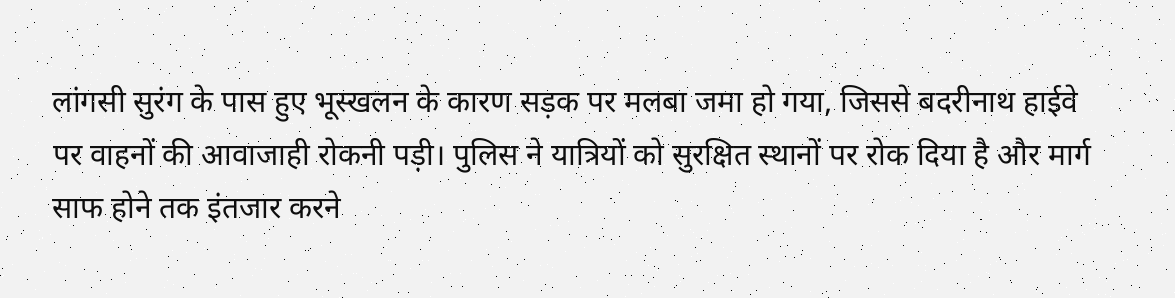लांगसी सुरंग के पास हुए भूस्खलन के कारण सड़क पर मलबा जमा हो गया, जिससे बदरीनाथ हाईवे पर वाहनों की आवाजाही रोकनी पड़ी। पुलिस ने यात्रियों को सुरक्षित स्थानों पर रोक दिया है और मार्ग साफ होने तक इंतजार करने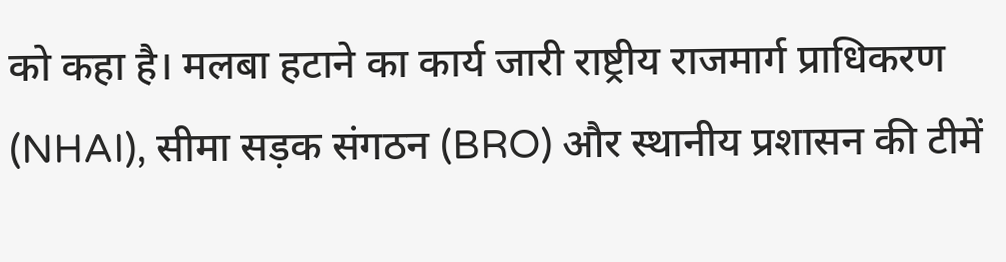को कहा है। मलबा हटाने का कार्य जारी राष्ट्रीय राजमार्ग प्राधिकरण (NHAI), सीमा सड़क संगठन (BRO) और स्थानीय प्रशासन की टीमें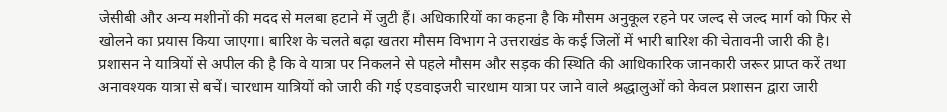जेसीबी और अन्य मशीनों की मदद से मलबा हटाने में जुटी हैं। अधिकारियों का कहना है कि मौसम अनुकूल रहने पर जल्द से जल्द मार्ग को फिर से खोलने का प्रयास किया जाएगा। बारिश के चलते बढ़ा खतरा मौसम विभाग ने उत्तराखंड के कई जिलों में भारी बारिश की चेतावनी जारी की है। प्रशासन ने यात्रियों से अपील की है कि वे यात्रा पर निकलने से पहले मौसम और सड़क की स्थिति की आधिकारिक जानकारी जरूर प्राप्त करें तथा अनावश्यक यात्रा से बचें। चारधाम यात्रियों को जारी की गई एडवाइजरी चारधाम यात्रा पर जाने वाले श्रद्धालुओं को केवल प्रशासन द्वारा जारी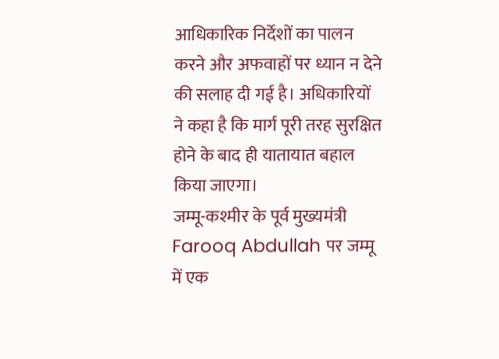आधिकारिक निर्देशों का पालन करने और अफवाहों पर ध्यान न देने की सलाह दी गई है। अधिकारियों ने कहा है कि मार्ग पूरी तरह सुरक्षित होने के बाद ही यातायात बहाल किया जाएगा।
जम्मू-कश्मीर के पूर्व मुख्यमंत्री Farooq Abdullah पर जम्मू में एक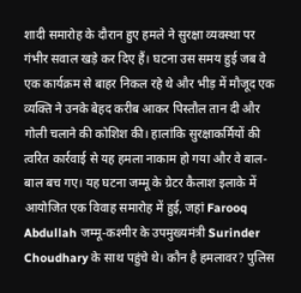शादी समारोह के दौरान हुए हमले ने सुरक्षा व्यवस्था पर गंभीर सवाल खड़े कर दिए हैं। घटना उस समय हुई जब वे एक कार्यक्रम से बाहर निकल रहे थे और भीड़ में मौजूद एक व्यक्ति ने उनके बेहद करीब आकर पिस्तौल तान दी और गोली चलाने की कोशिश की। हालांकि सुरक्षाकर्मियों की त्वरित कार्रवाई से यह हमला नाकाम हो गया और वे बाल-बाल बच गए। यह घटना जम्मू के ग्रेटर कैलाश इलाके में आयोजित एक विवाह समारोह में हुई, जहां Farooq Abdullah जम्मू-कश्मीर के उपमुख्यमंत्री Surinder Choudhary के साथ पहुंचे थे। कौन है हमलावर? पुलिस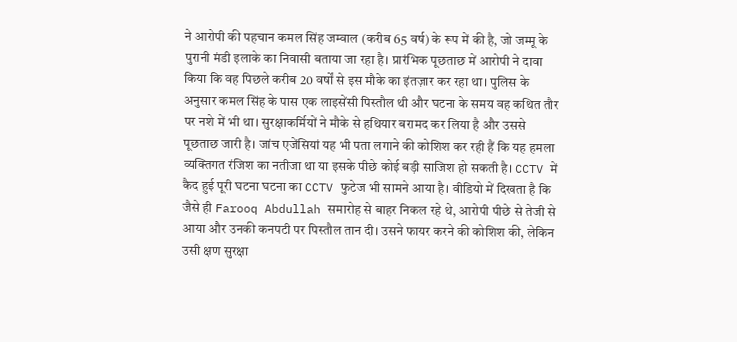ने आरोपी की पहचान कमल सिंह जम्वाल (करीब 65 वर्ष) के रूप में की है, जो जम्मू के पुरानी मंडी इलाके का निवासी बताया जा रहा है। प्रारंभिक पूछताछ में आरोपी ने दावा किया कि वह पिछले करीब 20 वर्षों से इस मौके का इंतज़ार कर रहा था। पुलिस के अनुसार कमल सिंह के पास एक लाइसेंसी पिस्तौल थी और घटना के समय वह कथित तौर पर नशे में भी था। सुरक्षाकर्मियों ने मौके से हथियार बरामद कर लिया है और उससे पूछताछ जारी है। जांच एजेंसियां यह भी पता लगाने की कोशिश कर रही हैं कि यह हमला व्यक्तिगत रंजिश का नतीजा था या इसके पीछे कोई बड़ी साजिश हो सकती है। CCTV में कैद हुई पूरी घटना घटना का CCTV फुटेज भी सामने आया है। वीडियो में दिखता है कि जैसे ही Farooq Abdullah समारोह से बाहर निकल रहे थे, आरोपी पीछे से तेजी से आया और उनकी कनपटी पर पिस्तौल तान दी। उसने फायर करने की कोशिश की, लेकिन उसी क्षण सुरक्षा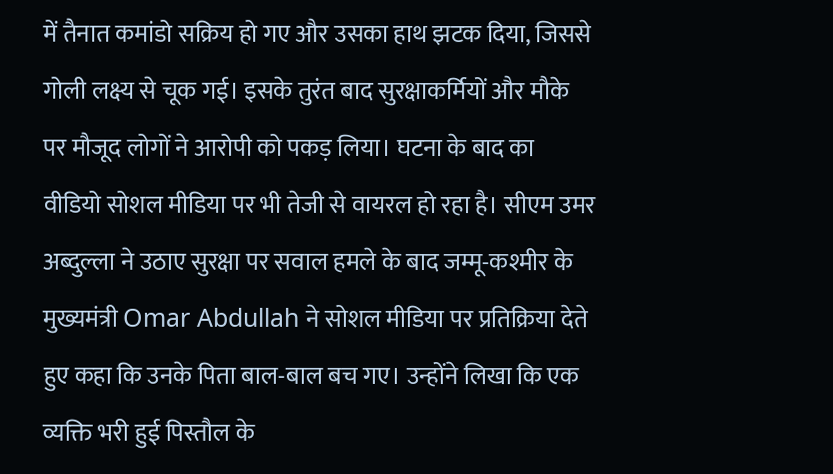में तैनात कमांडो सक्रिय हो गए और उसका हाथ झटक दिया, जिससे गोली लक्ष्य से चूक गई। इसके तुरंत बाद सुरक्षाकर्मियों और मौके पर मौजूद लोगों ने आरोपी को पकड़ लिया। घटना के बाद का वीडियो सोशल मीडिया पर भी तेजी से वायरल हो रहा है। सीएम उमर अब्दुल्ला ने उठाए सुरक्षा पर सवाल हमले के बाद जम्मू-कश्मीर के मुख्यमंत्री Omar Abdullah ने सोशल मीडिया पर प्रतिक्रिया देते हुए कहा कि उनके पिता बाल-बाल बच गए। उन्होंने लिखा कि एक व्यक्ति भरी हुई पिस्तौल के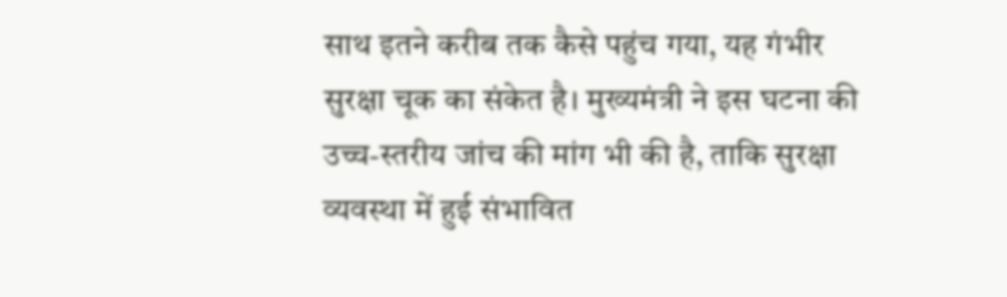साथ इतने करीब तक कैसे पहुंच गया, यह गंभीर सुरक्षा चूक का संकेत है। मुख्यमंत्री ने इस घटना की उच्च-स्तरीय जांच की मांग भी की है, ताकि सुरक्षा व्यवस्था में हुई संभावित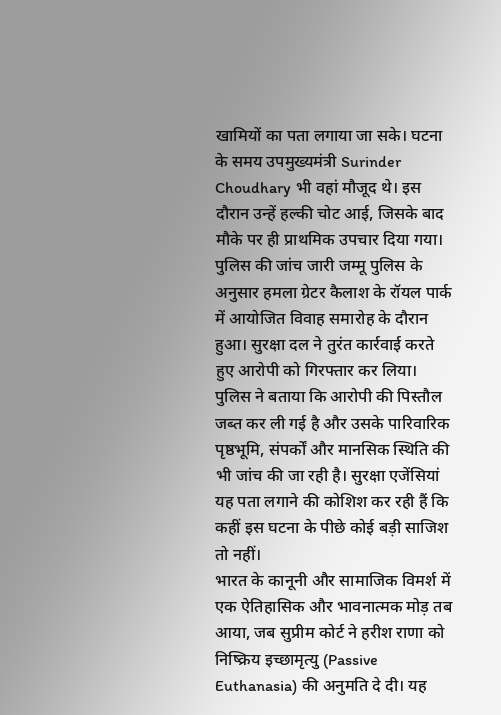खामियों का पता लगाया जा सके। घटना के समय उपमुख्यमंत्री Surinder Choudhary भी वहां मौजूद थे। इस दौरान उन्हें हल्की चोट आई, जिसके बाद मौके पर ही प्राथमिक उपचार दिया गया। पुलिस की जांच जारी जम्मू पुलिस के अनुसार हमला ग्रेटर कैलाश के रॉयल पार्क में आयोजित विवाह समारोह के दौरान हुआ। सुरक्षा दल ने तुरंत कार्रवाई करते हुए आरोपी को गिरफ्तार कर लिया। पुलिस ने बताया कि आरोपी की पिस्तौल जब्त कर ली गई है और उसके पारिवारिक पृष्ठभूमि, संपर्कों और मानसिक स्थिति की भी जांच की जा रही है। सुरक्षा एजेंसियां यह पता लगाने की कोशिश कर रही हैं कि कहीं इस घटना के पीछे कोई बड़ी साजिश तो नहीं।
भारत के कानूनी और सामाजिक विमर्श में एक ऐतिहासिक और भावनात्मक मोड़ तब आया, जब सुप्रीम कोर्ट ने हरीश राणा को निष्क्रिय इच्छामृत्यु (Passive Euthanasia) की अनुमति दे दी। यह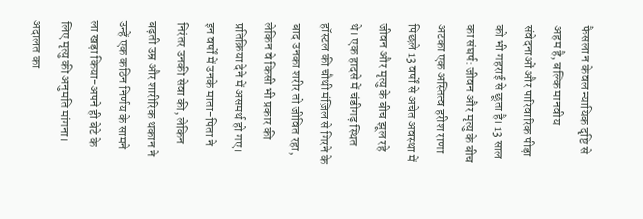फैसला न केवल न्यायिक दृष्टि से अहम है, बल्कि मानवीय संवेदनाओं और पारिवारिक पीड़ा को भी गहराई से छूता है। 13 साल का संघर्ष: जीवन और मृत्यु के बीच अटका एक अस्तित्व हरीश राणा पिछले 13 वर्षों से अचेत अवस्था में जीवन और मृत्यु के बीच झूल रहे थे। एक हादसे में चंडीगढ़ स्थित हॉस्टल की चौथी मंज़िल से गिरने के बाद उनका शरीर तो जीवित रहा, लेकिन वे किसी भी प्रकार की प्रतिक्रिया देने में असमर्थ हो गए। इन वर्षों में उनके माता-पिता ने निरंतर उनकी सेवा की, लेकिन बढ़ती उम्र और शारीरिक थकान ने उन्हें एक कठिन निर्णय के सामने ला खड़ा किया-अपने ही बेटे के लिए मृत्यु की अनुमति मांगना। अदालत का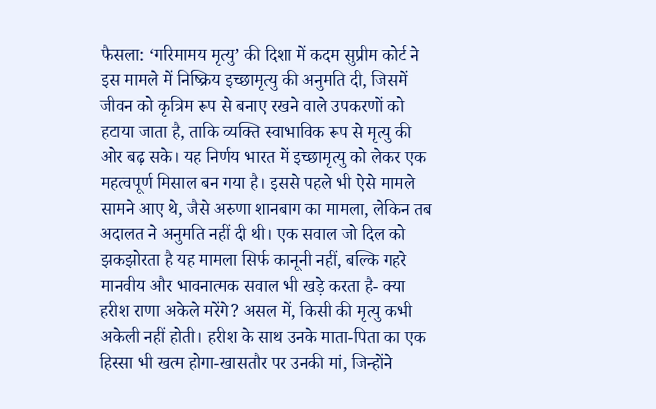फैसला: ‘गरिमामय मृत्यु’ की दिशा में कदम सुप्रीम कोर्ट ने इस मामले में निष्क्रिय इच्छामृत्यु की अनुमति दी, जिसमें जीवन को कृत्रिम रूप से बनाए रखने वाले उपकरणों को हटाया जाता है, ताकि व्यक्ति स्वाभाविक रूप से मृत्यु की ओर बढ़ सके। यह निर्णय भारत में इच्छामृत्यु को लेकर एक महत्वपूर्ण मिसाल बन गया है। इससे पहले भी ऐसे मामले सामने आए थे, जैसे अरुणा शानबाग का मामला, लेकिन तब अदालत ने अनुमति नहीं दी थी। एक सवाल जो दिल को झकझोरता है यह मामला सिर्फ कानूनी नहीं, बल्कि गहरे मानवीय और भावनात्मक सवाल भी खड़े करता है- क्या हरीश राणा अकेले मरेंगे? असल में, किसी की मृत्यु कभी अकेली नहीं होती। हरीश के साथ उनके माता-पिता का एक हिस्सा भी खत्म होगा-खासतौर पर उनकी मां, जिन्होंने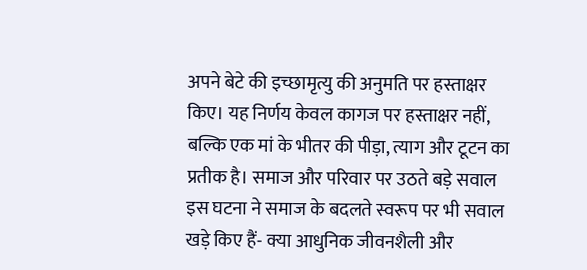अपने बेटे की इच्छामृत्यु की अनुमति पर हस्ताक्षर किए। यह निर्णय केवल कागज पर हस्ताक्षर नहीं, बल्कि एक मां के भीतर की पीड़ा, त्याग और टूटन का प्रतीक है। समाज और परिवार पर उठते बड़े सवाल इस घटना ने समाज के बदलते स्वरूप पर भी सवाल खड़े किए हैं- क्या आधुनिक जीवनशैली और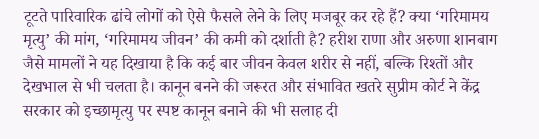टूटते पारिवारिक ढांचे लोगों को ऐसे फैसले लेने के लिए मजबूर कर रहे हैं? क्या ‘गरिमामय मृत्यु’ की मांग, ‘गरिमामय जीवन’ की कमी को दर्शाती है? हरीश राणा और अरुणा शानबाग जैसे मामलों ने यह दिखाया है कि कई बार जीवन केवल शरीर से नहीं, बल्कि रिश्तों और देखभाल से भी चलता है। कानून बनने की जरूरत और संभावित खतरे सुप्रीम कोर्ट ने केंद्र सरकार को इच्छामृत्यु पर स्पष्ट कानून बनाने की भी सलाह दी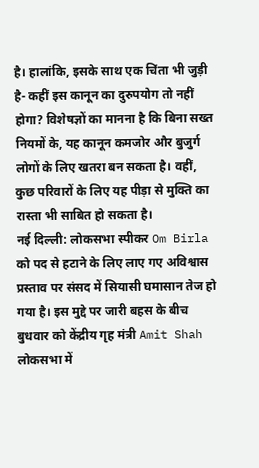है। हालांकि, इसके साथ एक चिंता भी जुड़ी है- कहीं इस कानून का दुरुपयोग तो नहीं होगा? विशेषज्ञों का मानना है कि बिना सख्त नियमों के, यह कानून कमजोर और बुजुर्ग लोगों के लिए खतरा बन सकता है। वहीं, कुछ परिवारों के लिए यह पीड़ा से मुक्ति का रास्ता भी साबित हो सकता है।
नई दिल्ली: लोकसभा स्पीकर Om Birla को पद से हटाने के लिए लाए गए अविश्वास प्रस्ताव पर संसद में सियासी घमासान तेज हो गया है। इस मुद्दे पर जारी बहस के बीच बुधवार को केंद्रीय गृह मंत्री Amit Shah लोकसभा में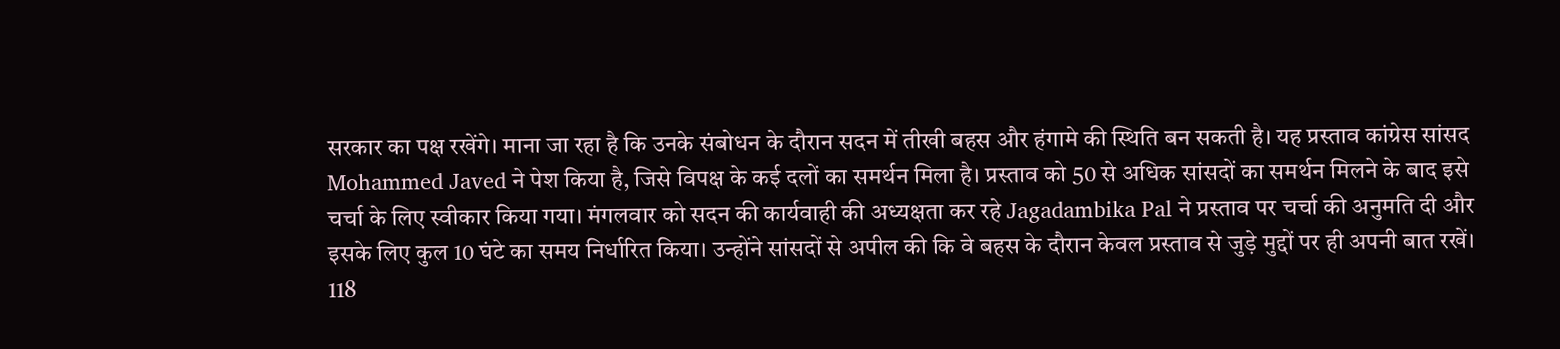सरकार का पक्ष रखेंगे। माना जा रहा है कि उनके संबोधन के दौरान सदन में तीखी बहस और हंगामे की स्थिति बन सकती है। यह प्रस्ताव कांग्रेस सांसद Mohammed Javed ने पेश किया है, जिसे विपक्ष के कई दलों का समर्थन मिला है। प्रस्ताव को 50 से अधिक सांसदों का समर्थन मिलने के बाद इसे चर्चा के लिए स्वीकार किया गया। मंगलवार को सदन की कार्यवाही की अध्यक्षता कर रहे Jagadambika Pal ने प्रस्ताव पर चर्चा की अनुमति दी और इसके लिए कुल 10 घंटे का समय निर्धारित किया। उन्होंने सांसदों से अपील की कि वे बहस के दौरान केवल प्रस्ताव से जुड़े मुद्दों पर ही अपनी बात रखें। 118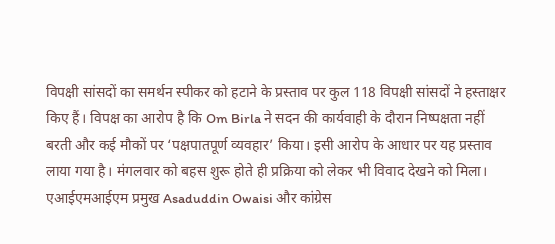विपक्षी सांसदों का समर्थन स्पीकर को हटाने के प्रस्ताव पर कुल 118 विपक्षी सांसदों ने हस्ताक्षर किए हैं। विपक्ष का आरोप है कि Om Birla ने सदन की कार्यवाही के दौरान निष्पक्षता नहीं बरती और कई मौकों पर ‘पक्षपातपूर्ण व्यवहार’ किया। इसी आरोप के आधार पर यह प्रस्ताव लाया गया है। मंगलवार को बहस शुरू होते ही प्रक्रिया को लेकर भी विवाद देखने को मिला। एआईएमआईएम प्रमुख Asaduddin Owaisi और कांग्रेस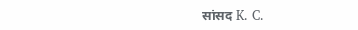सांसद K. C.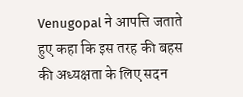Venugopal ने आपत्ति जताते हुए कहा कि इस तरह की बहस की अध्यक्षता के लिए सदन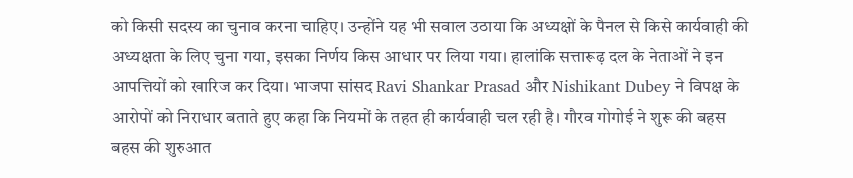को किसी सदस्य का चुनाव करना चाहिए। उन्होंने यह भी सवाल उठाया कि अध्यक्षों के पैनल से किसे कार्यवाही की अध्यक्षता के लिए चुना गया, इसका निर्णय किस आधार पर लिया गया। हालांकि सत्तारूढ़ दल के नेताओं ने इन आपत्तियों को खारिज कर दिया। भाजपा सांसद Ravi Shankar Prasad और Nishikant Dubey ने विपक्ष के आरोपों को निराधार बताते हुए कहा कि नियमों के तहत ही कार्यवाही चल रही है। गौरव गोगोई ने शुरू की बहस बहस की शुरुआत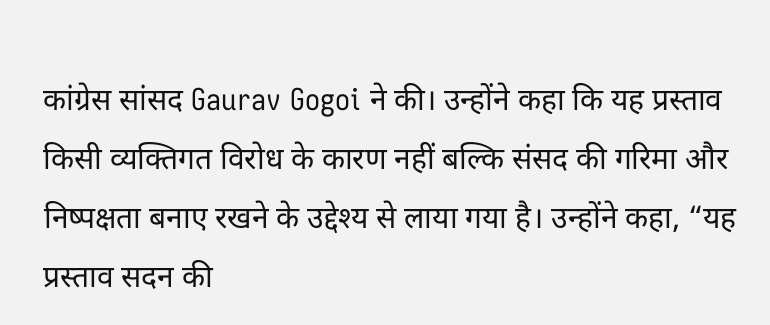कांग्रेस सांसद Gaurav Gogoi ने की। उन्होंने कहा कि यह प्रस्ताव किसी व्यक्तिगत विरोध के कारण नहीं बल्कि संसद की गरिमा और निष्पक्षता बनाए रखने के उद्देश्य से लाया गया है। उन्होंने कहा, “यह प्रस्ताव सदन की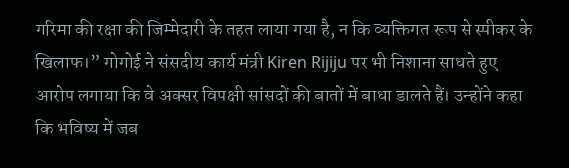गरिमा की रक्षा की जिम्मेदारी के तहत लाया गया है, न कि व्यक्तिगत रूप से स्पीकर के खिलाफ।” गोगोई ने संसदीय कार्य मंत्री Kiren Rijiju पर भी निशाना साधते हुए आरोप लगाया कि वे अक्सर विपक्षी सांसदों की बातों में बाधा डालते हैं। उन्होंने कहा कि भविष्य में जब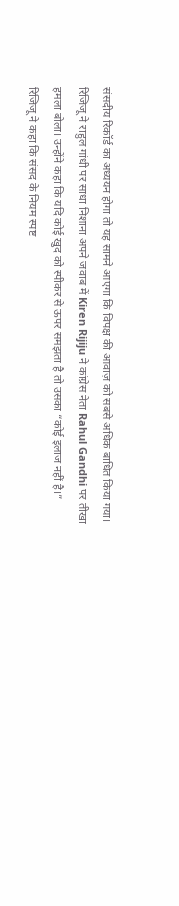संसदीय रिकॉर्ड का अध्ययन होगा तो यह सामने आएगा कि विपक्ष की आवाज़ को सबसे अधिक बाधित किया गया। रिजिजू ने राहुल गांधी पर साधा निशाना अपने जवाब में Kiren Rijiju ने कांग्रेस नेता Rahul Gandhi पर तीखा हमला बोला। उन्होंने कहा कि यदि कोई खुद को स्पीकर से ऊपर समझता है तो उसका “कोई इलाज नहीं है।” रिजिजू ने कहा कि संसद के नियम स्पष्ट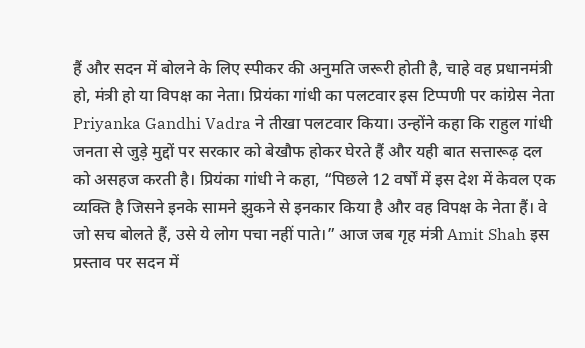हैं और सदन में बोलने के लिए स्पीकर की अनुमति जरूरी होती है, चाहे वह प्रधानमंत्री हो, मंत्री हो या विपक्ष का नेता। प्रियंका गांधी का पलटवार इस टिप्पणी पर कांग्रेस नेता Priyanka Gandhi Vadra ने तीखा पलटवार किया। उन्होंने कहा कि राहुल गांधी जनता से जुड़े मुद्दों पर सरकार को बेखौफ होकर घेरते हैं और यही बात सत्तारूढ़ दल को असहज करती है। प्रियंका गांधी ने कहा, “पिछले 12 वर्षों में इस देश में केवल एक व्यक्ति है जिसने इनके सामने झुकने से इनकार किया है और वह विपक्ष के नेता हैं। वे जो सच बोलते हैं, उसे ये लोग पचा नहीं पाते।” आज जब गृह मंत्री Amit Shah इस प्रस्ताव पर सदन में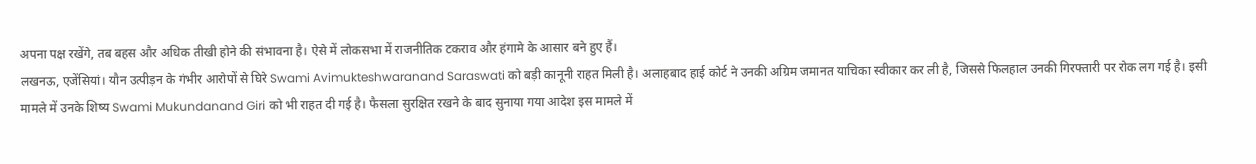अपना पक्ष रखेंगे, तब बहस और अधिक तीखी होने की संभावना है। ऐसे में लोकसभा में राजनीतिक टकराव और हंगामे के आसार बने हुए हैं।
लखनऊ, एजेंसियां। यौन उत्पीड़न के गंभीर आरोपों से घिरे Swami Avimukteshwaranand Saraswati को बड़ी कानूनी राहत मिली है। अलाहबाद हाई कोर्ट ने उनकी अग्रिम जमानत याचिका स्वीकार कर ली है, जिससे फिलहाल उनकी गिरफ्तारी पर रोक लग गई है। इसी मामले में उनके शिष्य Swami Mukundanand Giri को भी राहत दी गई है। फैसला सुरक्षित रखने के बाद सुनाया गया आदेश इस मामले में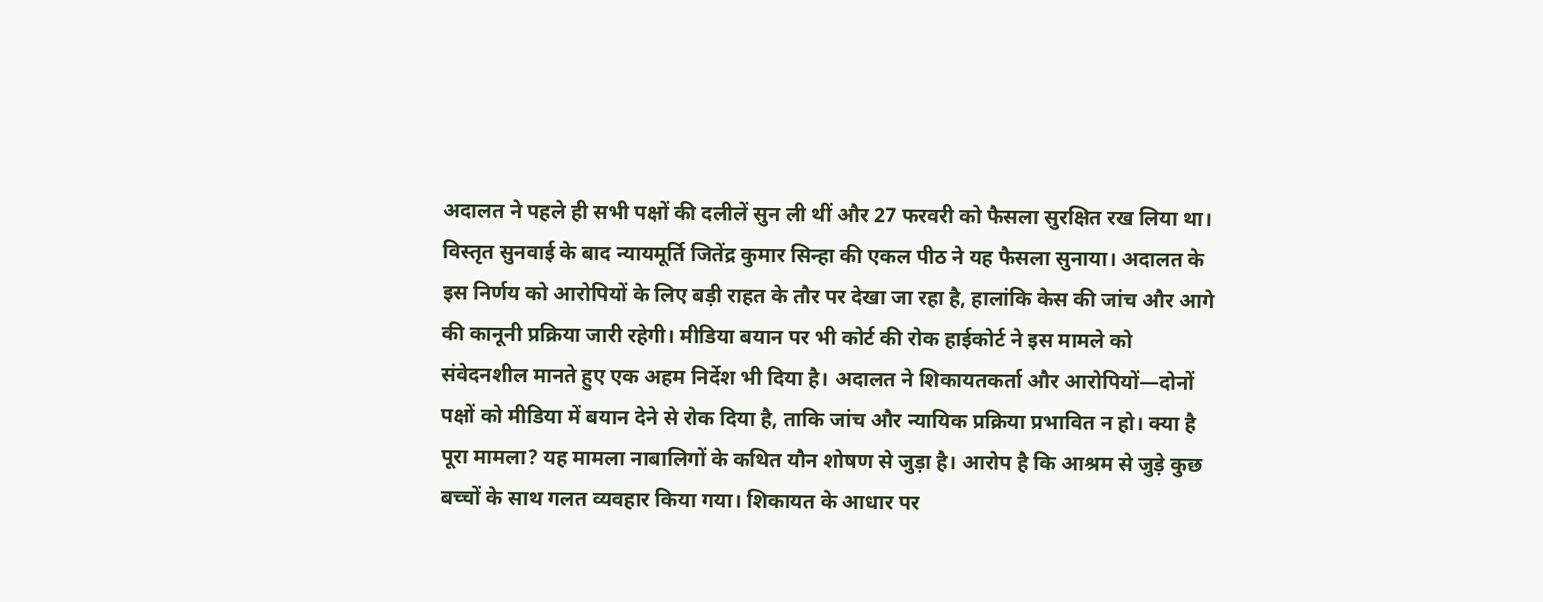अदालत ने पहले ही सभी पक्षों की दलीलें सुन ली थीं और 27 फरवरी को फैसला सुरक्षित रख लिया था। विस्तृत सुनवाई के बाद न्यायमूर्ति जितेंद्र कुमार सिन्हा की एकल पीठ ने यह फैसला सुनाया। अदालत के इस निर्णय को आरोपियों के लिए बड़ी राहत के तौर पर देखा जा रहा है, हालांकि केस की जांच और आगे की कानूनी प्रक्रिया जारी रहेगी। मीडिया बयान पर भी कोर्ट की रोक हाईकोर्ट ने इस मामले को संवेदनशील मानते हुए एक अहम निर्देश भी दिया है। अदालत ने शिकायतकर्ता और आरोपियों—दोनों पक्षों को मीडिया में बयान देने से रोक दिया है, ताकि जांच और न्यायिक प्रक्रिया प्रभावित न हो। क्या है पूरा मामला? यह मामला नाबालिगों के कथित यौन शोषण से जुड़ा है। आरोप है कि आश्रम से जुड़े कुछ बच्चों के साथ गलत व्यवहार किया गया। शिकायत के आधार पर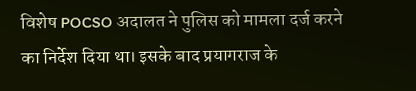विशेष POCSO अदालत ने पुलिस को मामला दर्ज करने का निर्देश दिया था। इसके बाद प्रयागराज के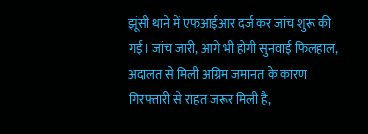झूंसी थाने में एफआईआर दर्ज कर जांच शुरू की गई। जांच जारी, आगे भी होगी सुनवाई फिलहाल, अदालत से मिली अग्रिम जमानत के कारण गिरफ्तारी से राहत जरूर मिली है,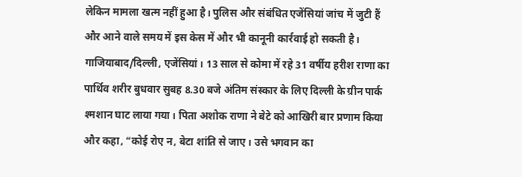लेकिन मामला खत्म नहीं हुआ है। पुलिस और संबंधित एजेंसियां जांच में जुटी हैं और आने वाले समय में इस केस में और भी कानूनी कार्रवाई हो सकती है।
गाजियाबाद/दिल्ली, एजेंसियां। 13 साल से कोमा में रहे 31 वर्षीय हरीश राणा का पार्थिव शरीर बुधवार सुबह 8.30 बजे अंतिम संस्कार के लिए दिल्ली के ग्रीन पार्क श्मशान घाट लाया गया। पिता अशोक राणा ने बेटे को आखिरी बार प्रणाम किया और कहा, “कोई रोए न, बेटा शांति से जाए। उसे भगवान का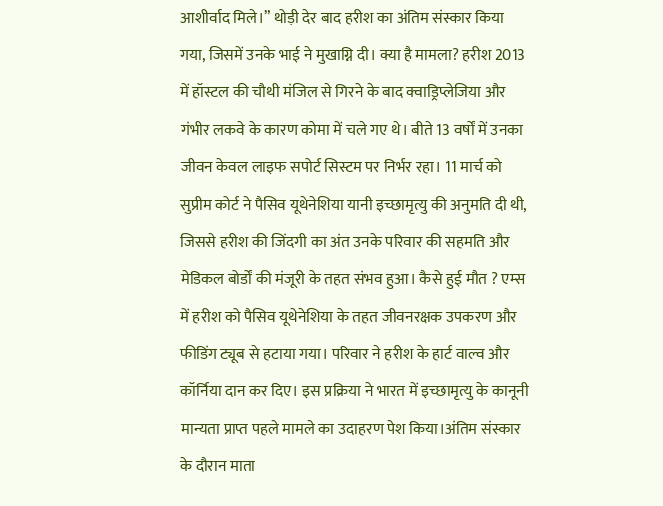आशीर्वाद मिले।” थोड़ी देर बाद हरीश का अंतिम संस्कार किया गया, जिसमें उनके भाई ने मुखाग्नि दी। क्या है मामला? हरीश 2013 में हॉस्टल की चौथी मंजिल से गिरने के बाद क्वाड्रिप्लेजिया और गंभीर लकवे के कारण कोमा में चले गए थे। बीते 13 वर्षों में उनका जीवन केवल लाइफ सपोर्ट सिस्टम पर निर्भर रहा। 11 मार्च को सुप्रीम कोर्ट ने पैसिव यूथेनेशिया यानी इच्छामृत्यु की अनुमति दी थी, जिससे हरीश की जिंदगी का अंत उनके परिवार की सहमति और मेडिकल बोर्डों की मंजूरी के तहत संभव हुआ। कैसे हुई मौत ? एम्स में हरीश को पैसिव यूथेनेशिया के तहत जीवनरक्षक उपकरण और फीडिंग ट्यूब से हटाया गया। परिवार ने हरीश के हार्ट वाल्व और कॉर्निया दान कर दिए। इस प्रक्रिया ने भारत में इच्छामृत्यु के कानूनी मान्यता प्राप्त पहले मामले का उदाहरण पेश किया।अंतिम संस्कार के दौरान माता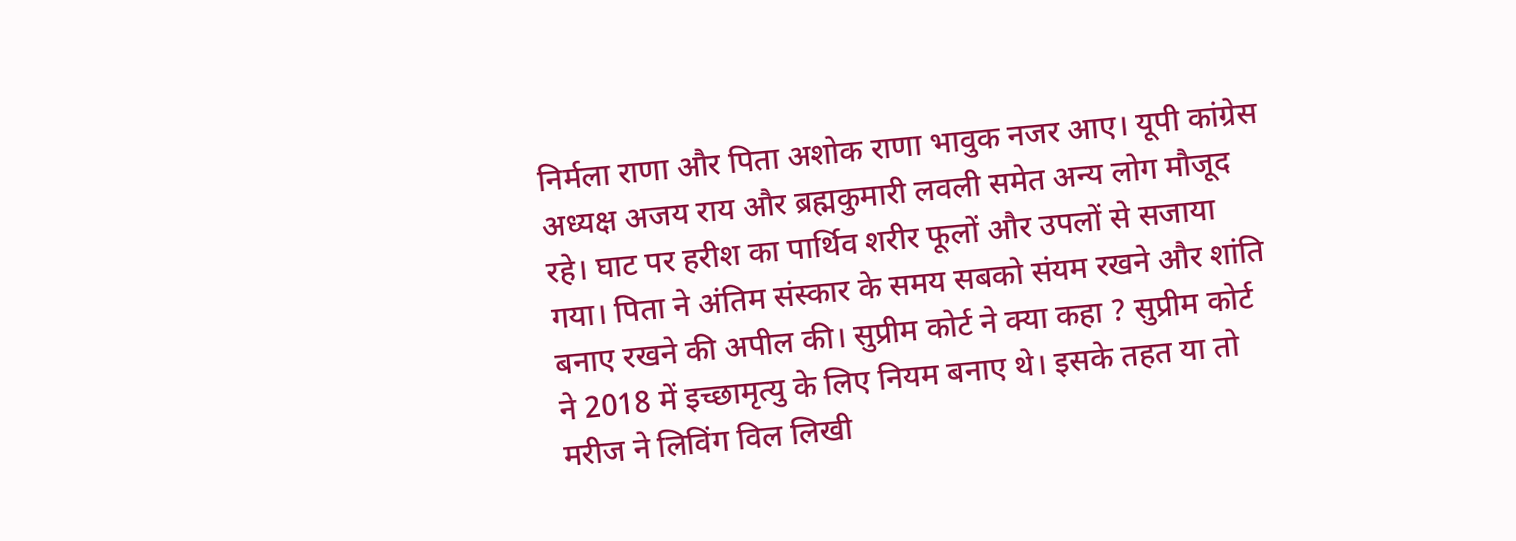निर्मला राणा और पिता अशोक राणा भावुक नजर आए। यूपी कांग्रेस अध्यक्ष अजय राय और ब्रह्मकुमारी लवली समेत अन्य लोग मौजूद रहे। घाट पर हरीश का पार्थिव शरीर फूलों और उपलों से सजाया गया। पिता ने अंतिम संस्कार के समय सबको संयम रखने और शांति बनाए रखने की अपील की। सुप्रीम कोर्ट ने क्या कहा ? सुप्रीम कोर्ट ने 2018 में इच्छामृत्यु के लिए नियम बनाए थे। इसके तहत या तो मरीज ने लिविंग विल लिखी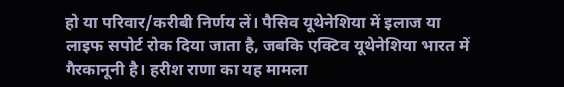हो या परिवार/करीबी निर्णय लें। पैसिव यूथेनेशिया में इलाज या लाइफ सपोर्ट रोक दिया जाता है, जबकि एक्टिव यूथेनेशिया भारत में गैरकानूनी है। हरीश राणा का यह मामला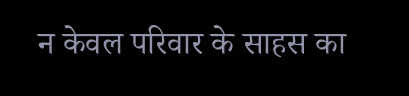न केवल परिवार के साहस का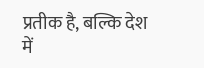प्रतीक है, बल्कि देश में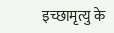इच्छामृत्यु के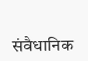संवैधानिक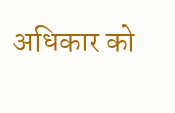अधिकार को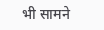भी सामने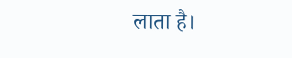लाता है।